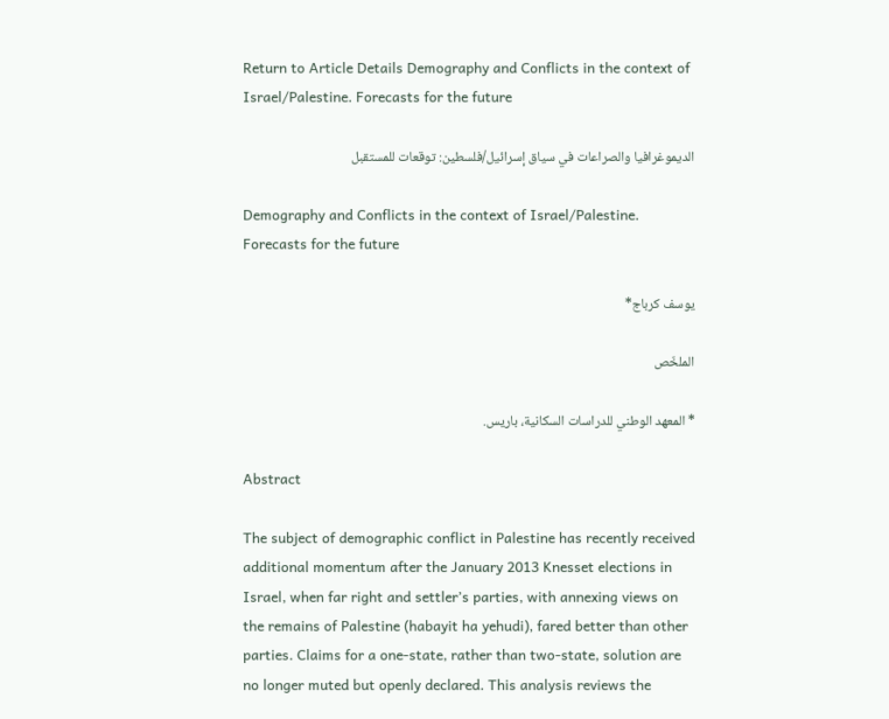Return to Article Details Demography and Conflicts in the context of Israel/Palestine. Forecasts for the future

الديموغرافيا والصراعات في سياق إسرائيل/فلسطين: توقعات للمستقبل

Demography and Conflicts in the context of Israel/Palestine. Forecasts for the future

يوسف كرباج*

الملخّص

* المعهد الوطني للدراسات السكانية، باريس.

Abstract

The subject of demographic conflict in Palestine has recently received additional momentum after the January 2013 Knesset elections in Israel, when far right and settler’s parties, with annexing views on the remains of Palestine (habayit ha yehudi), fared better than other parties. Claims for a one-state, rather than two-state, solution are no longer muted but openly declared. This analysis reviews the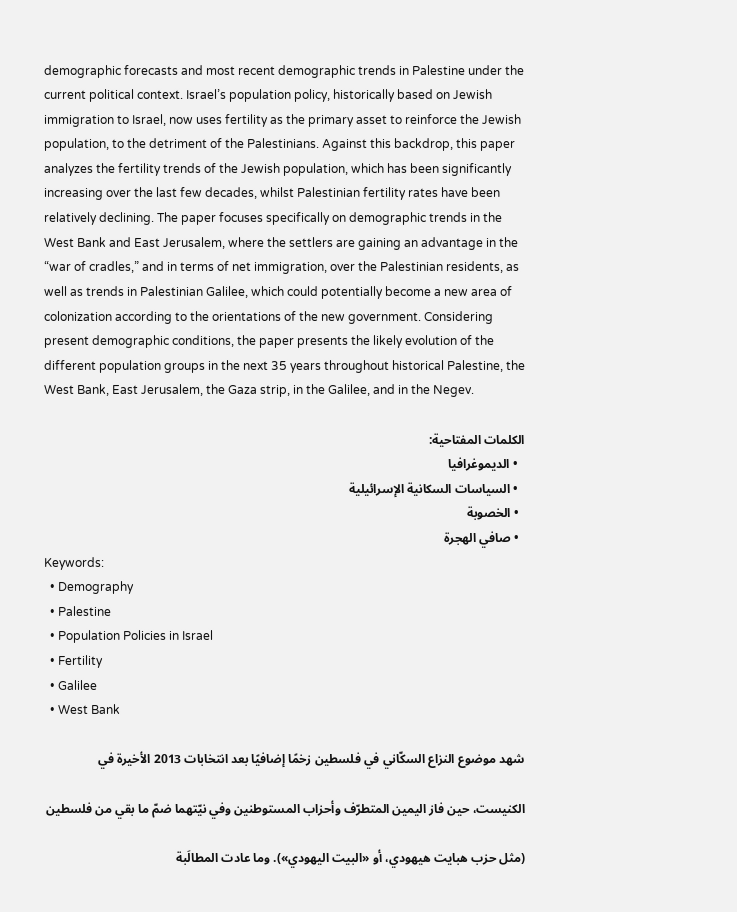demographic forecasts and most recent demographic trends in Palestine under the current political context. Israel’s population policy, historically based on Jewish immigration to Israel, now uses fertility as the primary asset to reinforce the Jewish population, to the detriment of the Palestinians. Against this backdrop, this paper analyzes the fertility trends of the Jewish population, which has been significantly increasing over the last few decades, whilst Palestinian fertility rates have been relatively declining. The paper focuses specifically on demographic trends in the West Bank and East Jerusalem, where the settlers are gaining an advantage in the “war of cradles,” and in terms of net immigration, over the Palestinian residents, as well as trends in Palestinian Galilee, which could potentially become a new area of colonization according to the orientations of the new government. Considering present demographic conditions, the paper presents the likely evolution of the different population groups in the next 35 years throughout historical Palestine, the West Bank, East Jerusalem, the Gaza strip, in the Galilee, and in the Negev.

الكلمات المفتاحية:
  • الديموغرافيا
  • السياسات السكانية الإسرائيلية
  • الخصوبة
  • صافي الهجرة
Keywords:
  • Demography
  • Palestine
  • Population Policies in Israel
  • Fertility
  • Galilee
  • West Bank

شهد موضوع النزاع السكّاني في فلسطين زخمًا إضافيًا بعد انتخابات 2013 الأخيرة في

الكنيست، حين فاز اليمين المتطرّف وأحزاب المستوطنين وفي نيّتهما ضمّ ما بقي من فلسطين

(مثل حزب هبايت هيهودي، أو «البيت اليهودي»). وما عادت المطالَبة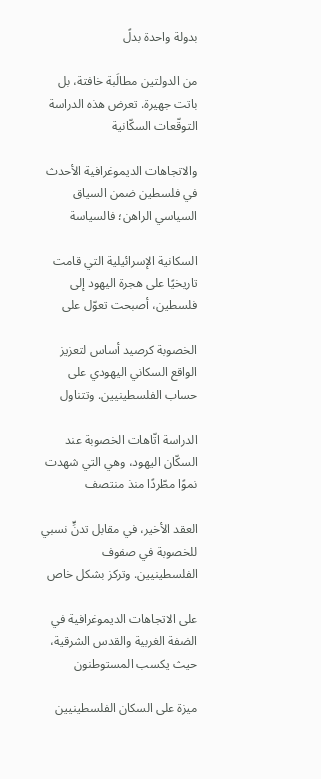بدولة واحدة بدلً

من الدولتين مطالَبة خافتة، بل باتت جهيرة. تعرض هذه الدراسة التوقّعات السكّانية

والاتجاهات الديموغرافية الأحدث في فلسطين ضمن السياق السياسي الراهن؛ فالسياسة

السكانية الإسرائيلية التي قامت تاريخيًا على هجرة اليهود إلى فلسطين، أصبحت تعوّل على

الخصوبة كرصيد أساس لتعزيز الواقع السكاني اليهودي على حساب الفلسطينيين. وتتناول

الدراسة اتّاهات الخصوبة عند السكّان اليهود، وهي التي شهدت نموًا مطّردًا منذ منتصف

العقد الأخير، في مقابل تدنٍّ نسبي للخصوبة في صفوف الفلسطينيين. وتركز بشكل خاص

على الاتجاهات الديموغرافية في الضفة الغربية والقدس الشرقية، حيث يكسب المستوطنون

ميزة على السكان الفلسطينيين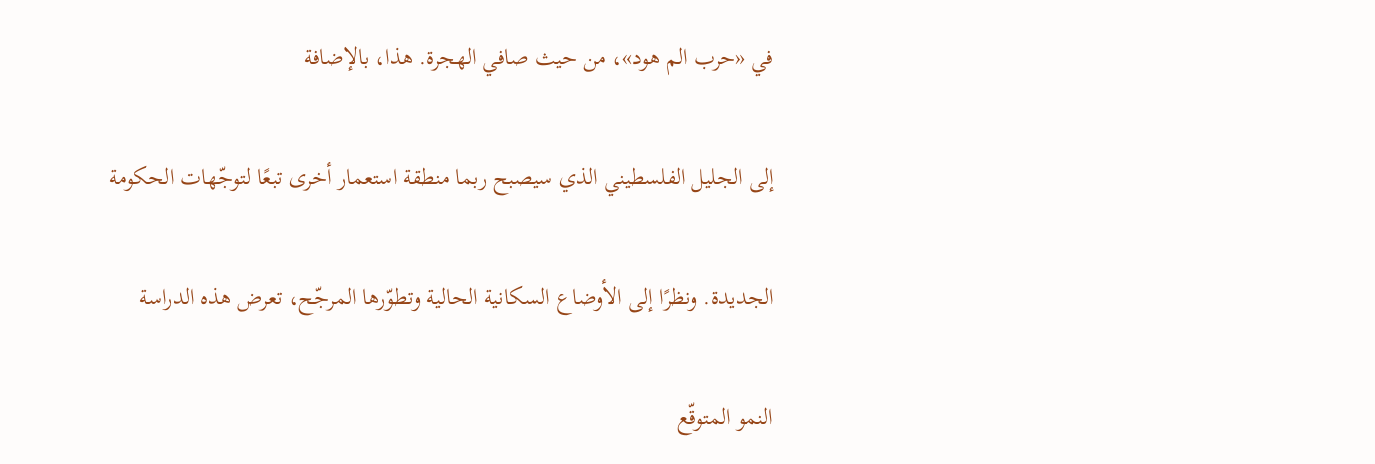في «حرب الم هود»، من حيث صافي الهجرة. هذا، بالإضافة

إلى الجليل الفلسطيني الذي سيصبح ربما منطقة استعمار أخرى تبعًا لتوجّهات الحكومة

الجديدة. ونظرًا إلى الأوضاع السكانية الحالية وتطوّرها المرجّح، تعرض هذه الدراسة

النمو المتوقّع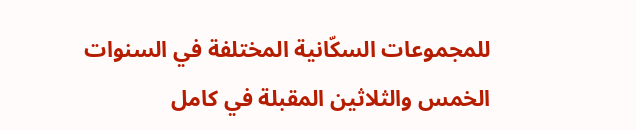للمجموعات السكّانية المختلفة في السنوات الخمس والثلاثين المقبلة في كامل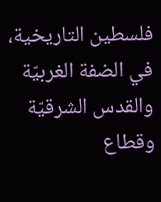فلسطين التاريخية، في الضفة الغربيّة والقدس الشرقيّة وقطاع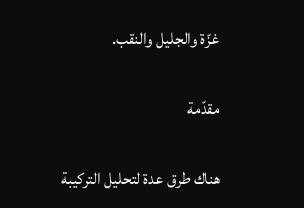غزّة والجليل والنقب.

مقدّمة

هناك طرق عدة لتحليل التركيبة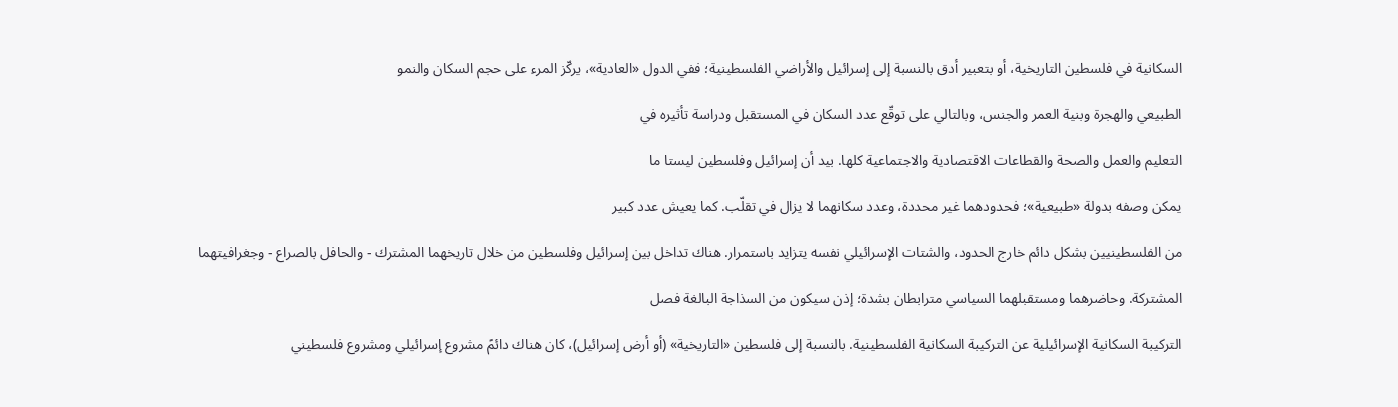السكانية في فلسطين التاريخية، أو بتعبير أدق بالنسبة إلى إسرائيل والأراضي الفلسطينية؛ ففي الدول «العادية»، يركّز المرء على حجم السكان والنمو

الطبيعي والهجرة وبنية العمر والجنس، وبالتالي على توقّع عدد السكان في المستقبل ودراسة تأثيره في

التعليم والعمل والصحة والقطاعات الاقتصادية والاجتماعية كلها. بيد أن إسرائيل وفلسطين ليستا ما

يمكن وصفه بدولة «طبيعية»؛ فحدودهما غير محددة، وعدد سكانهما لا يزال في تقلّب. كما يعيش عدد كبير

من الفلسطينيين بشكل دائم خارج الحدود، والشتات الإسرائيلي نفسه يتزايد باستمرار. هناك تداخل بين إسرائيل وفلسطين من خلال تاريخهما المشترك - والحافل بالصراع - وجغرافيتهما

المشتركة. وحاضرهما ومستقبلهما السياسي مترابطان بشدة؛ إذن سيكون من السذاجة البالغة فصل

التركيبة السكانية الإسرائيلية عن التركيبة السكانية الفلسطينية. بالنسبة إلى فلسطين «التاريخية» (أو أرض إسرائيل)، كان هناك دائمً مشروع إسرائيلي ومشروع فلسطيني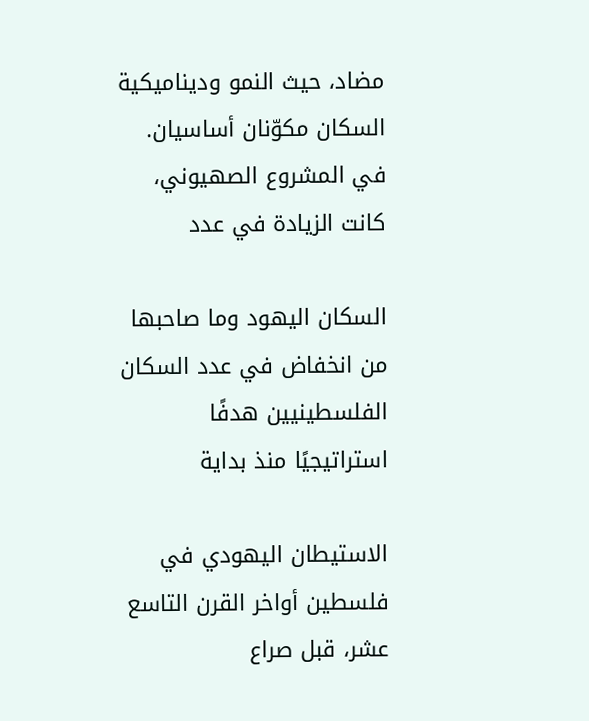مضاد، حيث النمو وديناميكية السكان مكوّنان أساسيان. في المشروع الصهيوني، كانت الزيادة في عدد

السكان اليهود وما صاحبها من انخفاض في عدد السكان الفلسطينيين هدفًا استراتيجيًا منذ بداية

الاستيطان اليهودي في فلسطين أواخر القرن التاسع عشر، قبل صراع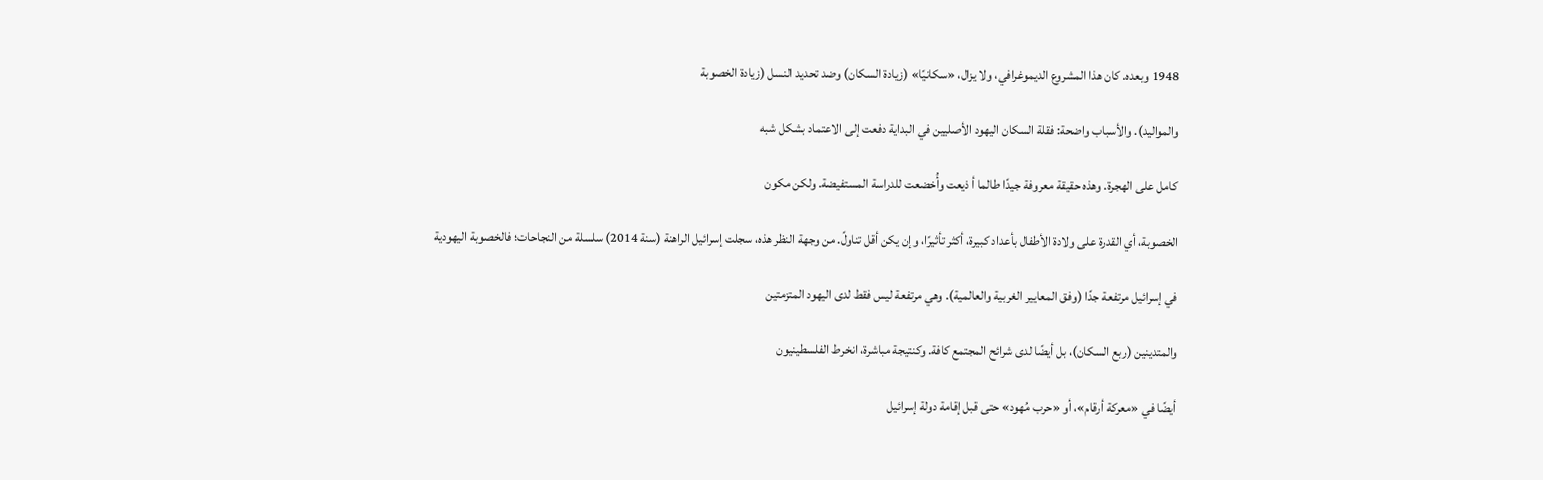1948 وبعده. كان هذا المشروع الديموغرافي، ولا يزال، «سكانيًا» (زيادة السكان) وضد تحديد النسل (زيادة الخصوبة

والمواليد). والأسباب واضحة: فقلة السكان اليهود الأصليين في البداية دفعت إلى الاعتماد بشكل شبه

كامل على الهجرة. وهذه حقيقة معروفة جيدًا طالما أ ذيعت وأُخضعت للدراسة المستفيضة. ولكن مكون

الخصوبة، أي القدرة على ولادة الأطفال بأعداد كبيرة، أكثر تأثيرًا، وإن يكن أقل تناولً. من وجهة النظر هذه، سجلت إسرائيل الراهنة (سنة 2014) سلسلة من النجاحات؛ فالخصوبة اليهودية

في إسرائيل مرتفعة جدًا (وفق المعايير الغربية والعالمية). وهي مرتفعة ليس فقط لدى اليهود المتزمتين

والمتدينين (ربع السكان)، بل أيضًا لدى شرائح المجتمع كافة. وكنتيجة مباشرة، انخرط الفلسطينيون

أيضًا في «معركة أرقام»، أو «حرب مُهود» حتى قبل إقامة دولة إسرائيل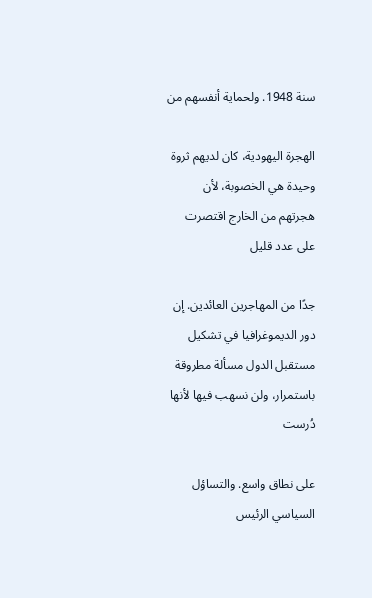سنة 1948. ولحماية أنفسهم من

الهجرة اليهودية، كان لديهم ثروة وحيدة هي الخصوبة، لأن هجرتهم من الخارج اقتصرت على عدد قليل

جدًا من المهاجرين العائدين. إن دور الديموغرافيا في تشكيل مستقبل الدول مسألة مطروقة باستمرار، ولن نسهب فيها لأنها دُرست

على نطاق واسع. والتساؤل السياسي الرئيس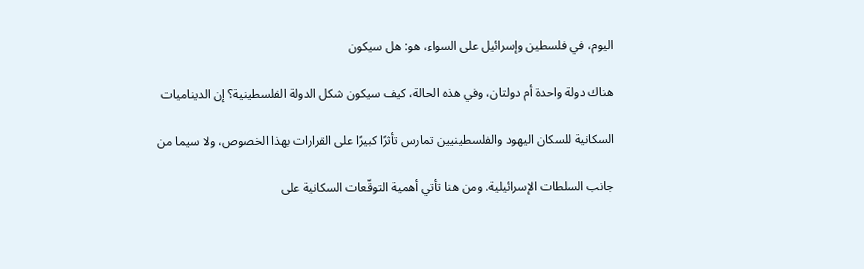اليوم، في فلسطين وإسرائيل على السواء، هو: هل سيكون

هناك دولة واحدة أم دولتان، وفي هذه الحالة، كيف سيكون شكل الدولة الفلسطينية؟ إن الديناميات

السكانية للسكان اليهود والفلسطينيين تمارس تأثرًا كبيرًا على القرارات بهذا الخصوص، ولا سيما من

جانب السلطات الإسرائيلية. ومن هنا تأتي أهمية التوقّعات السكانية على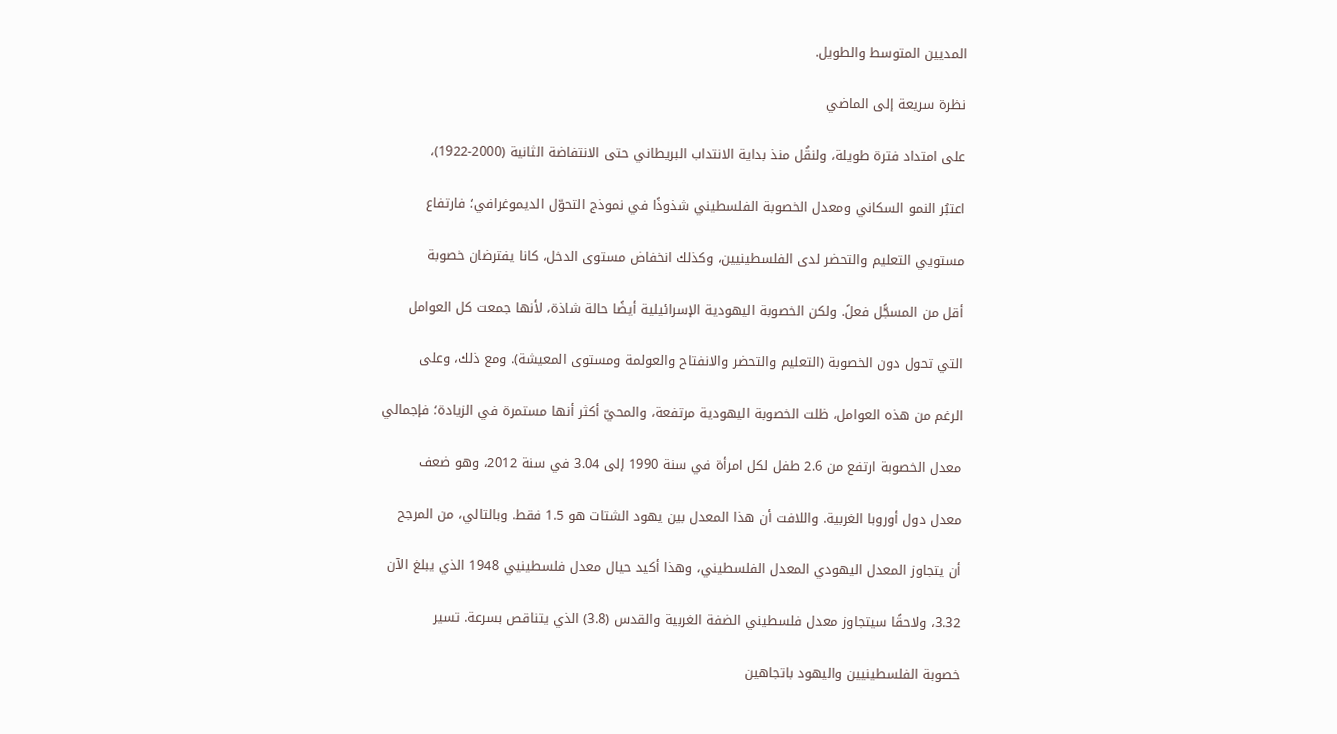المديين المتوسط والطويل.

نظرة سريعة إلى الماضي

على امتداد فترة طويلة، ولنقُل منذ بداية الانتداب البريطاني حتى الانتفاضة الثانية (2000-1922)،

اعتبُر النمو السكاني ومعدل الخصوبة الفلسطيني شذوذًا في نموذج التحوّل الديموغرافي؛ فارتفاع

مستويي التعليم والتحضر لدى الفلسطينيين، وكذلك انخفاض مستوى الدخل، كانا يفترضان خصوبة

أقل من المسجًّل فعلً. ولكن الخصوبة اليهودية الإسرائيلية أيضًا حالة شاذة، لأنها جمعت كل العوامل

التي تحول دون الخصوبة (التعليم والتحضر والانفتاح والعولمة ومستوى المعيشة). ومع ذلك، وعلى

الرغم من هذه العوامل، ظلت الخصوبة اليهودية مرتفعة، والمحيّ أكثر أنها مستمرة في الزيادة؛ فإجمالي

معدل الخصوبة ارتفع من 2.6 طفل لكل امرأة في سنة 1990 إلى 3.04 في سنة 2012، وهو ضعف

معدل دول أوروبا الغربية. واللافت أن هذا المعدل بين يهود الشتات هو 1.5 فقط. وبالتالي، من المرجح

أن يتجاوز المعدل اليهودي المعدل الفلسطيني، وهذا أكيد حيال معدل فلسطينيي 1948 الذي يبلغ الآن

3.32، ولاحقًا سيتجاوز معدل فلسطيني الضفة الغربية والقدس (3.8) الذي يتناقص بسرعة. تسير

خصوبة الفلسطينيين واليهود باتجاهين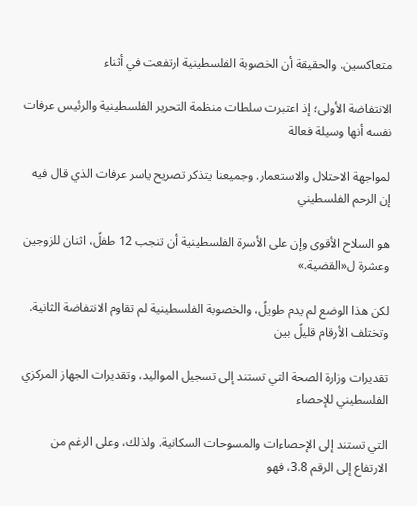متعاكسين. والحقيقة أن الخصوبة الفلسطينية ارتفعت في أثناء

الانتفاضة الأولى؛ إذ اعتبرت سلطات منظمة التحرير الفلسطينية والرئيس عرفات نفسه أنها وسيلة فعالة

لمواجهة الاحتلال والاستعمار. وجميعنا يتذكر تصريح ياسر عرفات الذي قال فيه إن الرحم الفلسطيني

هو السلاح الأقوى وإن على الأسرة الفلسطينية أن تنجب 12 طفلً، اثنان للزوجين وعشرة ل«القضية.»

لكن هذا الوضع لم يدم طويلً، والخصوبة الفلسطينية لم تقاوم الانتفاضة الثانية. وتختلف الأرقام قليلً بين

تقديرات وزارة الصحة التي تستند إلى تسجيل المواليد، وتقديرات الجهاز المركزي الفلسطيني للإحصاء

التي تستند إلى الإحصاءات والمسوحات السكانية. ولذلك، وعلى الرغم من الارتفاع إلى الرقم 3.8، فهو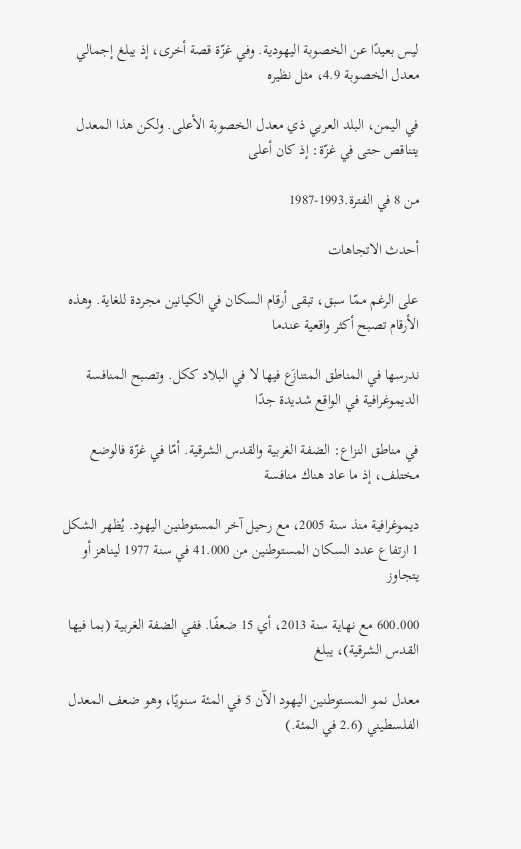ليس بعيدًا عن الخصوبة اليهودية. وفي غزّة قصة أخرى، إذ يبلغ إجمالي معدل الخصوبة 4.9، مثل نظيره

في اليمن، البلد العربي ذي معدل الخصوبة الأعلى. ولكن هذا المعدل يتناقص حتى في غزّة: إذ كان أعلى

من 8 في الفترة.1993-1987

أحدث الاتجاهات

على الرغم ممّا سبق، تبقى أرقام السكان في الكيانين مجردة للغاية. وهذه الأرقام تصبح أكثر واقعية عندما

ندرسها في المناطق المتنازَع فيها لا في البلاد ككل. وتصبح المنافسة الديموغرافية في الواقع شديدة جدًا

في مناطق النزاع: الضفة الغربية والقدس الشرقية. أمّا في غزّة فالوضع مختلف، إذ ما عاد هناك منافسة

ديموغرافية منذ سنة 2005، مع رحيل آخر المستوطنين اليهود. يُظهر الشكل 1 ارتفاع عدد السكان المستوطنين من 41.000 في سنة 1977 ليناهز أو يتجاوز

600.000 مع نهاية سنة 2013، أي 15 ضعفًا. ففي الضفة الغربية (بما فيها القدس الشرقية)، يبلغ

معدل نمو المستوطنين اليهود الآن 5 في المئة سنويًا، وهو ضعف المعدل الفلسطيني (2.6 في المئة.)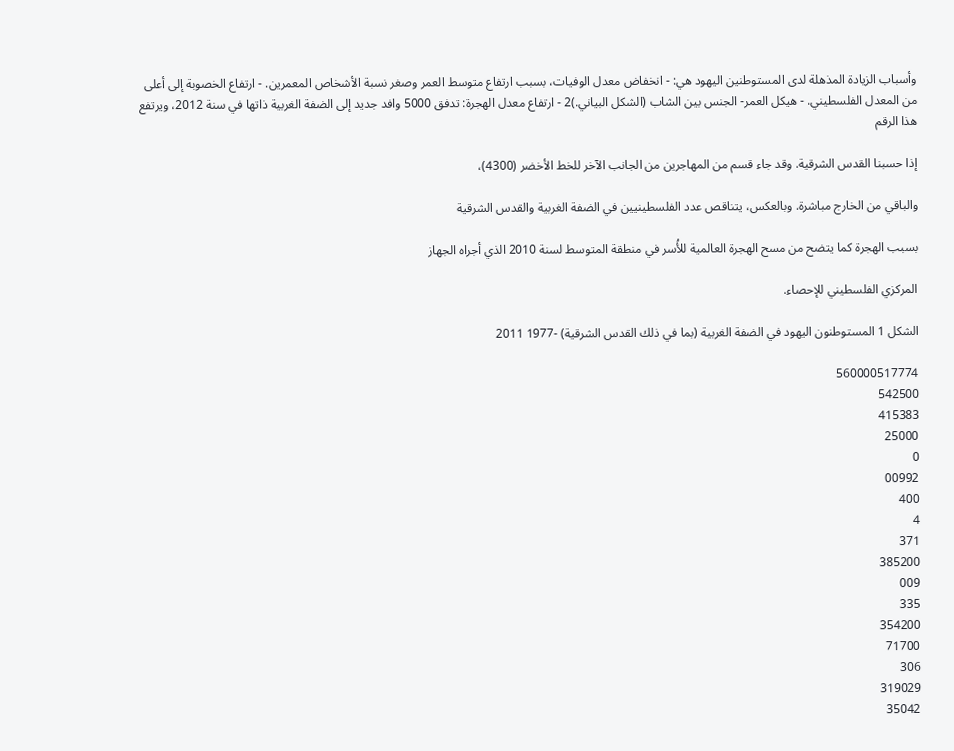وأسباب الزيادة المذهلة لدى المستوطنين اليهود هي: - انخفاض معدل الوفيات، بسبب ارتفاع متوسط العمر وصغر نسبة الأشخاص المعمرين. - ارتفاع الخصوبة إلى أعلى من المعدل الفلسطيني. - هيكل العمر- الجنس بين الشاب (الشكل البياني.)2 - ارتفاع معدل الهجرة: تدفق 5000 وافد جديد إلى الضفة الغربية ذاتها في سنة 2012، ويرتفع هذا الرقم

إذا حسبنا القدس الشرقية. وقد جاء قسم من المهاجرين من الجانب الآخر للخط الأخضر (4300)،

والباقي من الخارج مباشرة. وبالعكس، يتناقص عدد الفلسطينيين في الضفة الغربية والقدس الشرقية

بسبب الهجرة كما يتضح من مسح الهجرة العالمية للأُسر في منطقة المتوسط لسنة 2010 الذي أجراه الجهاز

المركزي الفلسطيني للإحصاء.

الشكل 1 المستوطنون اليهود في الضفة الغربية (بما في ذلك القدس الشرقية) -1977 2011

560000517774
542500
415383
25000
0
00992
400
4
371
385200
009
335
354200
71700
306
319029
35042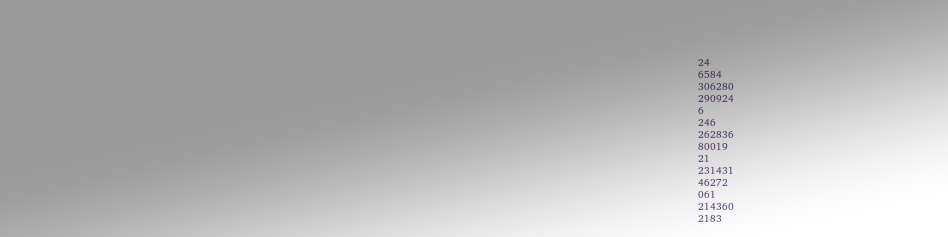24
6584
306280
290924
6
246
262836
80019
21
231431
46272
061
214360
2183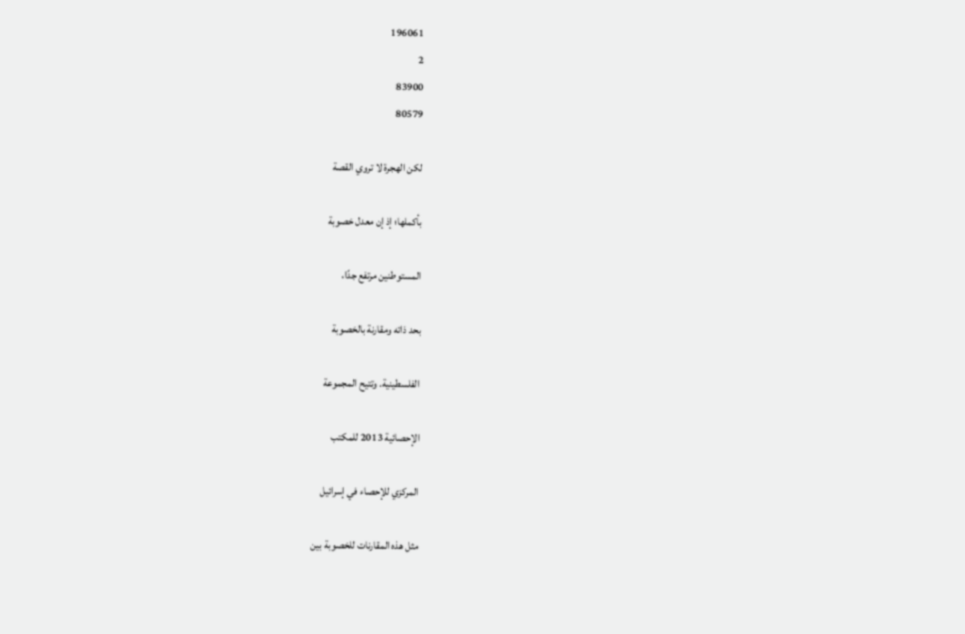196061
2
83900
80579

لكن الهجرة لا تروي القصة

بأكملها؛ إذ إن معدل خصوبة

المستوطنين مرتفع جدًا،

بحد ذاته ومقارنة بالخصوبة

الفلسطينية. وتتيح المجموعة

الإحصائية 2013 للمكتب

المركزي للإحصاء في إسرائيل

مثل هذه المقارنات للخصوبة بين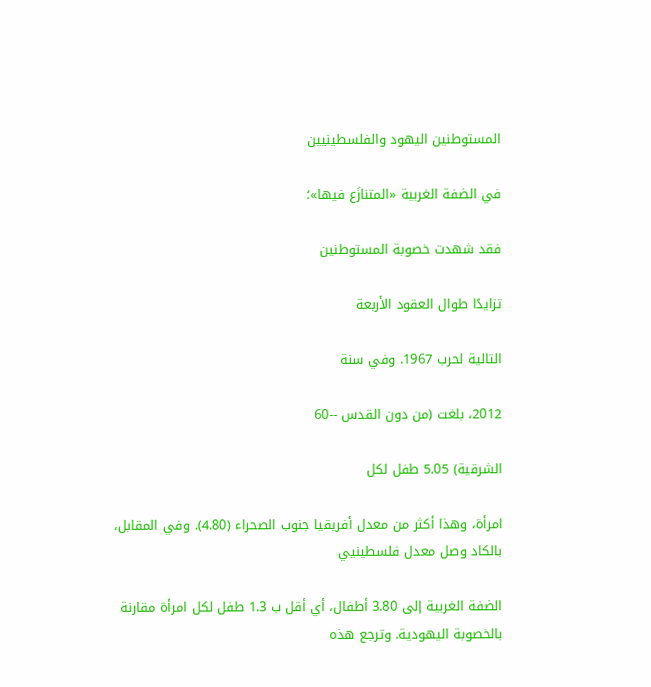المستوطنين اليهود والفلسطينيين

في الضفة الغربية «المتنازَع فيها»؛

فقد شهدت خصوبة المستوطنين

تزايدًا طوال العقود الأربعة

التالية لحرب 1967. وفي سنة

2012، بلغت (من دون القدس -‐60

الشرقية) 5.05 طفل لكل

امرأة، وهذا أكثر من معدل أفريقيا جنوب الصحراء (4.80). وفي المقابل، بالكاد وصل معدل فلسطينيي

الضفة الغربية إلى 3.80 أطفال، أي أقل ب 1.3 طفل لكل امرأة مقارنة بالخصوبة اليهودية. وترجع هذه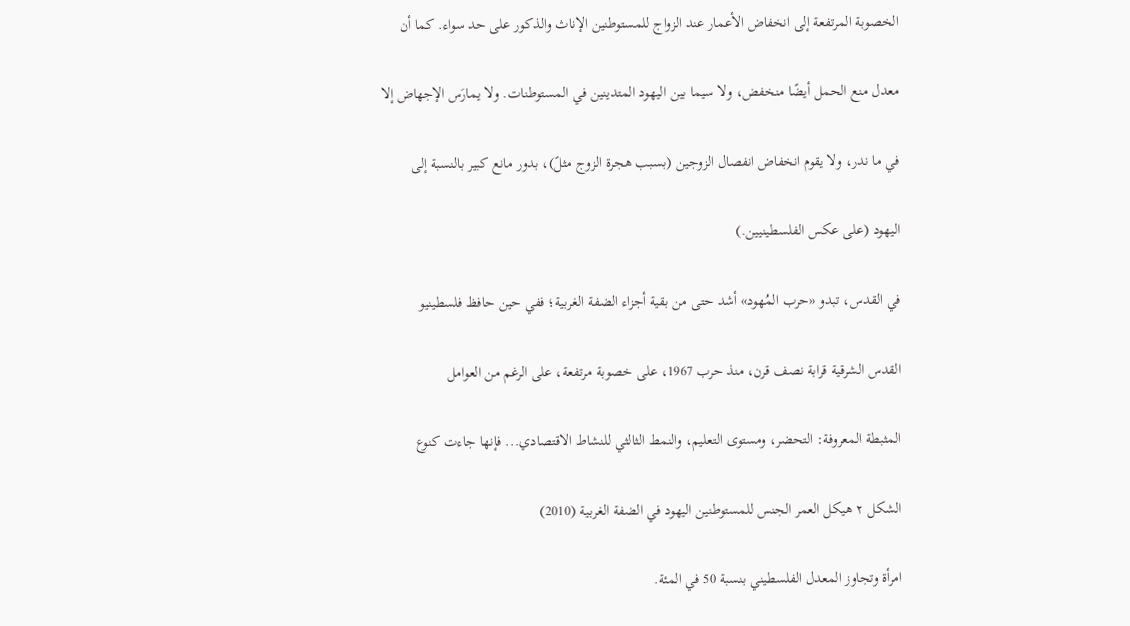الخصوبة المرتفعة إلى انخفاض الأعمار عند الزواج للمستوطنين الإناث والذكور على حد سواء. كما أن

معدل منع الحمل أيضًا منخفض، ولا سيما بين اليهود المتدينين في المستوطنات. ولا يمارَس الإجهاض إلا

في ما ندر، ولا يقوم انخفاض انفصال الزوجين (بسبب هجرة الزوج مثلً)، بدور مانع كبير بالنسبة إلى

اليهود (على عكس الفلسطينيين.)

في القدس، تبدو «حرب المُهود» أشد حتى من بقية أجزاء الضفة الغربية؛ ففي حين حافظ فلسطينيو

القدس الشرقية قرابة نصف قرن، منذ حرب 1967، على خصوبة مرتفعة، على الرغم من العوامل

المثبطة المعروفة: التحضر، ومستوى التعليم، والنمط الثالثي للنشاط الاقتصادي... فإنها جاءت كنوع

الشكل ٢ هيكل العمر الجنس للمستوطنين اليهود في الضفة الغربية (2010)

امرأة وتجاوز المعدل الفلسطيني بنسبة 50 في المئة.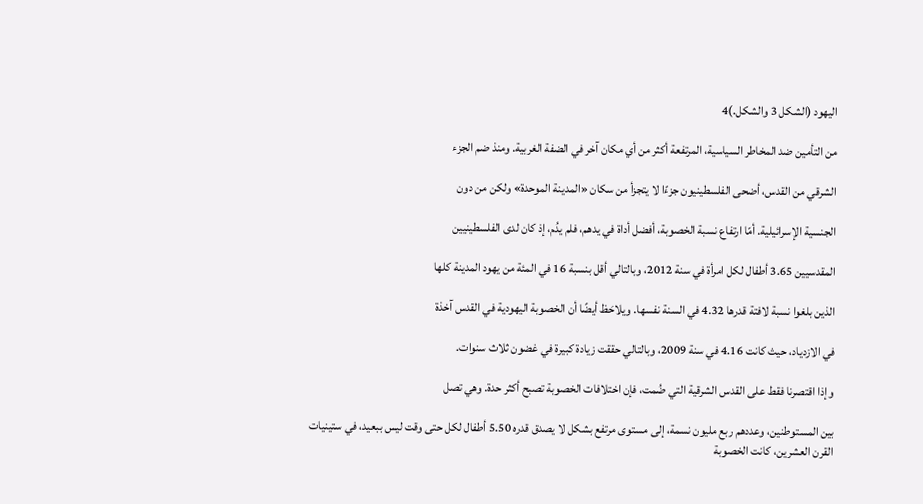اليهود (الشكل 3 والشكل.)4

من التأمين ضد المخاطر السياسية، المرتفعة أكثر من أي مكان آخر في الضفة الغربية. ومنذ ضم الجزء

الشرقي من القدس، أضحى الفلسطينيون جزءًا لا يتجزأ من سكان «المدينة الموحدة» ولكن من دون

الجنسية الإسرائيلية. أمّا ارتفاع نسبة الخصوبة، أفضل أداة في يدهم، فلم يدُم، إذ كان لدى الفلسطينيين

المقدسيين 3.65 أطفال لكل امرأة في سنة 2012، وبالتالي أقل بنسبة 16 في المئة من يهود المدينة كلها

الذين بلغوا نسبة لافتة قدرها 4.32 في السنة نفسها. ويلاحَظ أيضًا أن الخصوبة اليهودية في القدس آخذة

في الازدياد، حيث كانت 4.16 في سنة 2009، وبالتالي حققت زيادة كبيرة في غضون ثلاث سنوات.

وإذا اقتصرنا فقط على القدس الشرقية التي ضُمت، فإن اختلافات الخصوبة تصبح أكثر حدة. وهي تصل

بين المستوطنين، وعددهم ربع مليون نسمة، إلى مستوى مرتفع بشكل لا يصدق قدره 5.50 أطفال لكل حتى وقت ليس ببعيد، في ستينيات القرن العشرين، كانت الخصوبة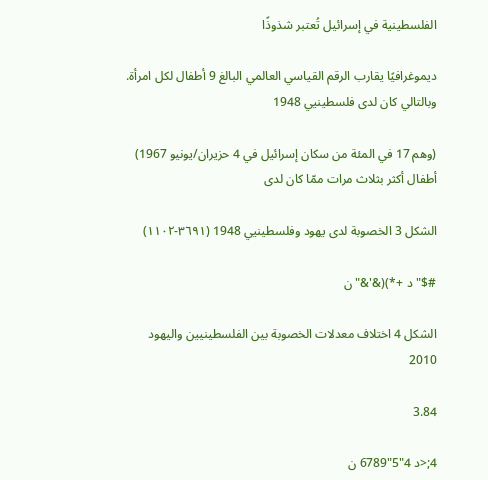الفلسطينية في إسرائيل تُعتبر شذوذًا

ديموغرافيًا يقارب الرقم القياسي العالمي البالغ 9 أطفال لكل امرأة. وبالتالي كان لدى فلسطينيي 1948

(وهم 17 في المئة من سكان إسرائيل في 4 حزيران/يونيو 1967) أطفال أكثر بثلاث مرات ممّا كان لدى

الشكل 3 الخصوبة لدى يهود وفلسطينيي 1948 (٣٦٩١-١١٠٢)

#$"د +*)(&'&"ن

الشكل 4 اختلاف معدلات الخصوبة بين الفلسطينيين واليهود 2010

3.84

4;<د 4"5"6789 ن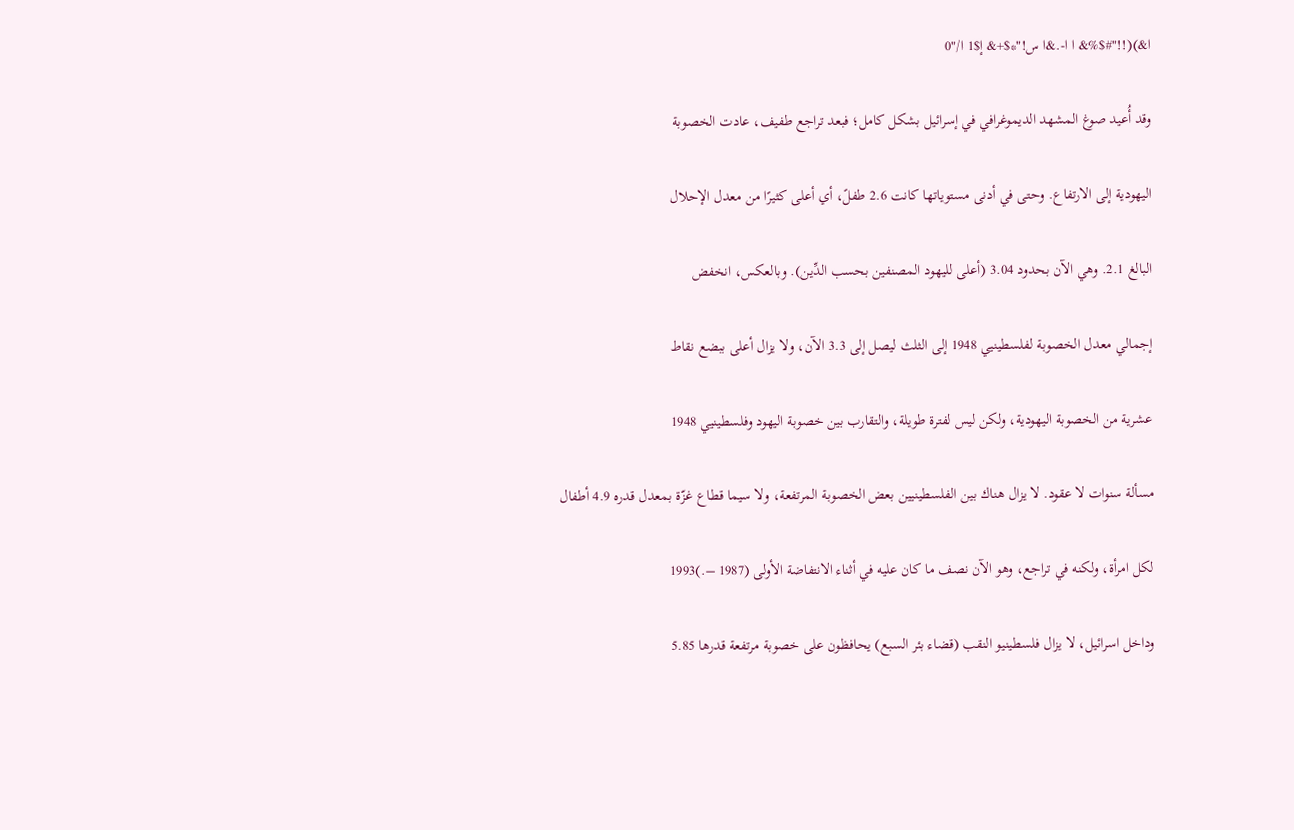ا&)(!!"#$%& ا ا-.&ا س!"*$+& إ$1 ا/"0

وقد أُعيد صوغ المشهد الديموغرافي في إسرائيل بشكل كامل؛ فبعد تراجع طفيف، عادت الخصوبة

اليهودية إلى الارتفاع. وحتى في أدنى مستوياتها كانت 2.6 طفلً، أي أعلى كثيرًا من معدل الإحلال

البالغ 2.1. وهي الآن بحدود 3.04 (أعلى لليهود المصنفين بحسب الدِّين). وبالعكس، انخفض

إجمالي معدل الخصوبة لفلسطينيي 1948 إلى الثلث ليصل إلى 3.3 الآن، ولا يزال أعلى ببضع نقاط

عشرية من الخصوبة اليهودية، ولكن ليس لفترة طويلة، والتقارب بين خصوبة اليهود وفلسطينيي 1948

مسألة سنوات لا عقود. لا يزال هناك بين الفلسطينيين بعض الخصوبة المرتفعة، ولا سيما قطاع غزّة بمعدل قدره 4.9 أطفال

لكل امرأة، ولكنه في تراجع، وهو الآن نصف ما كان عليه في أثناء الانتفاضة الأولى (1987 –.)1993

وداخل اسرائيل، لا يزال فلسطينيو النقب (قضاء بئر السبع) يحافظون على خصوبة مرتفعة قدرها 5.85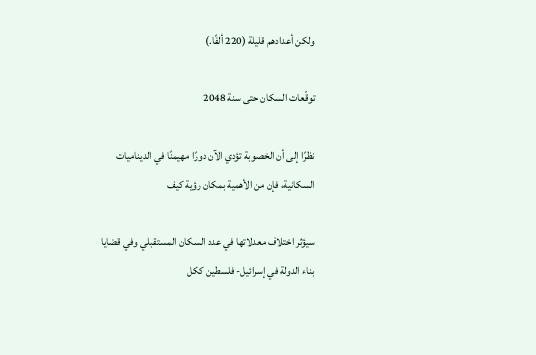ولكن أعدادهم قليلة (220 ألفًا.)

توقّعات السكان حتى سنة 2048

نظرًا إلى أن الخصوبة تؤدي الآن دورًا مهيمنًا في الديناميات السكانية، فإن من الأهمية بمكان رؤية كيف

سيؤثر اختلاف معدلاتها في عدد السكان المستقبلي وفي قضايا بناء الدولة في إسرائيل- فلسطين ككل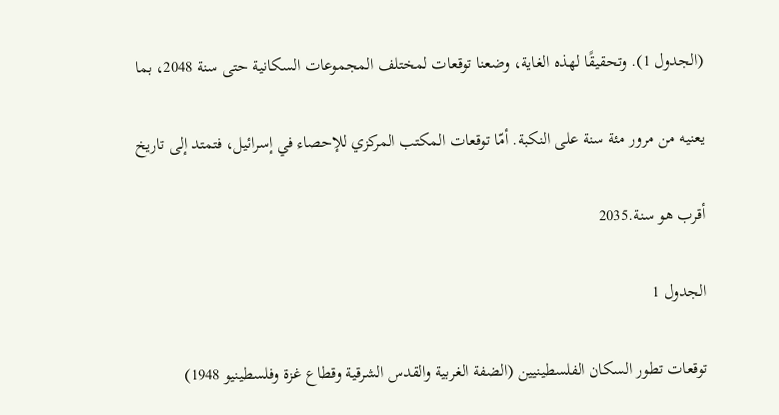(الجدول 1). وتحقيقًا لهذه الغاية، وضعنا توقعات لمختلف المجموعات السكانية حتى سنة 2048، بما

يعنيه من مرور مئة سنة على النكبة. أمّا توقعات المكتب المركزي للإحصاء في إسرائيل، فتمتد إلى تاريخ

أقرب هو سنة.2035

الجدول 1

توقعات تطور السكان الفلسطينيين (الضفة الغربية والقدس الشرقية وقطاع غزة وفلسطينيو 1948)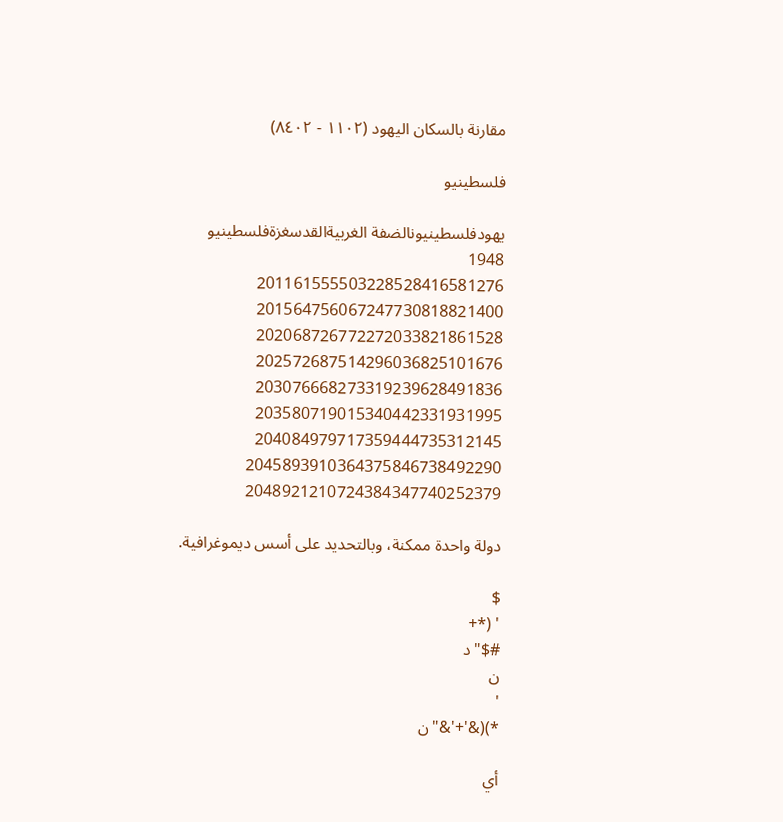مقارنة بالسكان اليهود (١١٠٢ - ٨٤٠٢)

فلسطينيو

يهودفلسطينيونالضفة الغربيةالقدسغزةفلسطينيو
1948
201161555503228528416581276
201564756067247730818821400
202068726772272033821861528
202572687514296036825101676
203076668273319239628491836
203580719015340442331931995
204084979717359444735312145
2045893910364375846738492290
2048921210724384347740252379

دولة واحدة ممكنة، وبالتحديد على أسس ديموغرافية.

$
' (*+
#$"د
ن
'
*)(&'+'&"ن

أي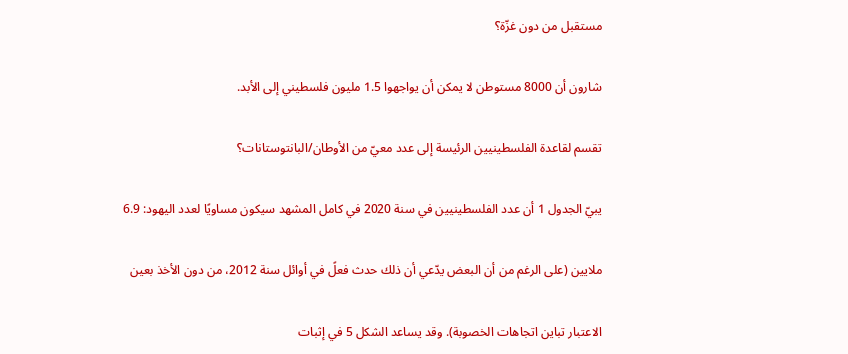مستقبل من دون غزّة؟

شارون أن 8000 مستوطن لا يمكن أن يواجهوا 1.5 مليون فلسطيني إلى الأبد.

تقسم لقاعدة الفلسطينيين الرئيسة إلى عدد معيّ من الأوطان/البانتوستانات؟

يبيّ الجدول 1 أن عدد الفلسطينيين في سنة 2020 في كامل المشهد سيكون مساويًا لعدد اليهود: 6.9

ملايين (على الرغم من أن البعض يدّعي أن ذلك حدث فعلً في أوائل سنة 2012، من دون الأخذ بعين

الاعتبار تباين اتجاهات الخصوبة). وقد يساعد الشكل 5 في إثبات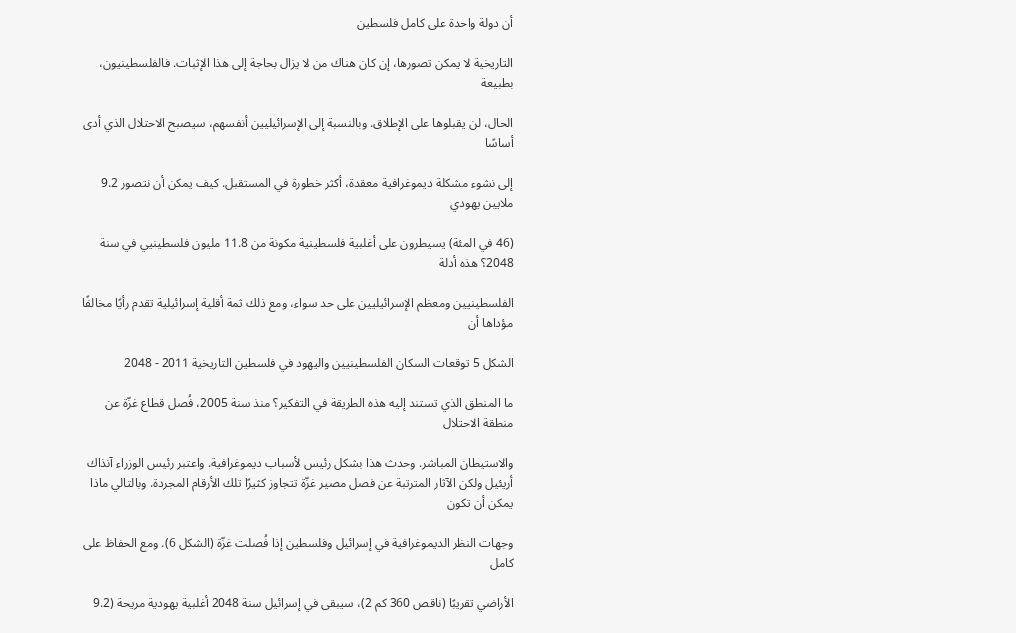أن دولة واحدة على كامل فلسطين

التاريخية لا يمكن تصورها، إن كان هناك من لا يزال بحاجة إلى هذا الإثبات. فالفلسطينيون، بطبيعة

الحال، لن يقبلوها على الإطلاق. وبالنسبة إلى الإسرائيليين أنفسهم، سيصبح الاحتلال الذي أدى أساسًا

إلى نشوء مشكلة ديموغرافية معقدة، أكثر خطورة في المستقبل. كيف يمكن أن نتصور 9.2 ملايين يهودي

(46 في المئة) يسيطرون على أغلبية فلسطينية مكونة من 11.8 مليون فلسطينيي في سنة 2048؟ هذه أدلة

الفلسطينيين ومعظم الإسرائيليين على حد سواء، ومع ذلك ثمة أقلية إسرائيلية تقدم رأيًا مخالفًا مؤداها أن

الشكل 5 توقعات السكان الفلسطينيين واليهود في فلسطين التاريخية 2011 - 2048

ما المنطق الذي تستند إليه هذه الطريقة في التفكير؟ منذ سنة 2005، فُصل قطاع غزّة عن منطقة الاحتلال

والاستيطان المباشر. وحدث هذا بشكل رئيس لأسباب ديموغرافية. واعتبر رئيس الوزراء آنذاك أريئيل ولكن الآثار المترتبة عن فصل مصير غزّة تتجاوز كثيرًا تلك الأرقام المجردة. وبالتالي ماذا يمكن أن تكون

وجهات النظر الديموغرافية في إسرائيل وفلسطين إذا فُصلت غزّة (الشكل 6). ومع الحفاظ على كامل

الأراضي تقريبًا (ناقص 360 كم 2)، سيبقى في إسرائيل سنة 2048 أغلبية يهودية مريحة (9.2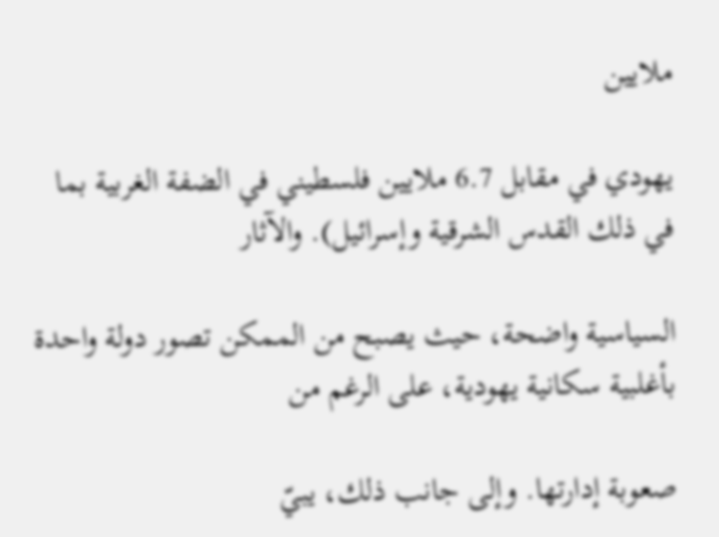ملايين

يهودي في مقابل 6.7 ملايين فلسطيني في الضفة الغربية بما في ذلك القدس الشرقية وإسرائيل). والآثار

السياسية واضحة، حيث يصبح من الممكن تصور دولة واحدة بأغلبية سكانية يهودية، على الرغم من

صعوبة إدارتها. وإلى جانب ذلك، يبيّ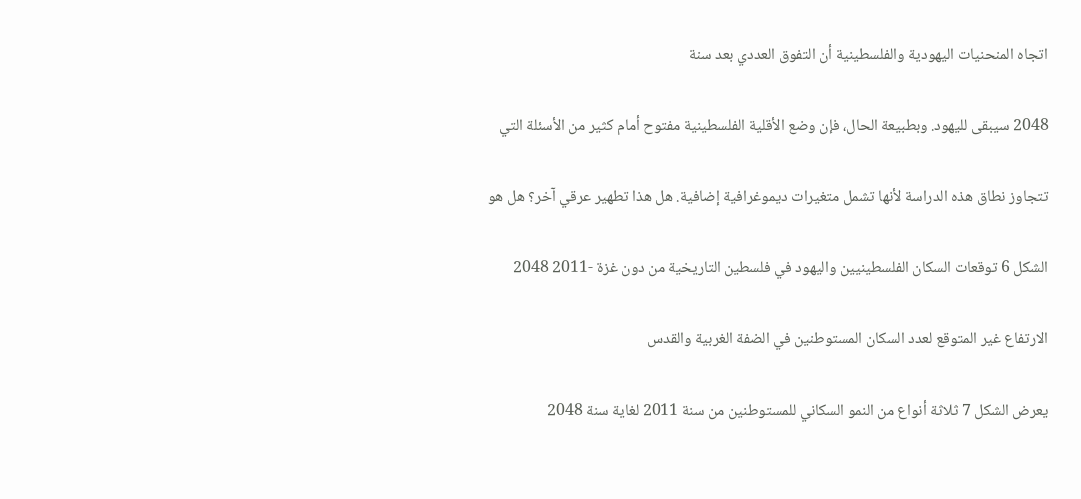اتجاه المنحنيات اليهودية والفلسطينية أن التفوق العددي بعد سنة

2048 سيبقى لليهود. وبطبيعة الحال، فإن وضع الأقلية الفلسطينية مفتوح أمام كثير من الأسئلة التي

تتجاوز نطاق هذه الدراسة لأنها تشمل متغيرات ديموغرافية إضافية. هل هذا تطهير عرقي آخر؟ هل هو

الشكل 6 توقعات السكان الفلسطينيين واليهود في فلسطين التاريخية من دون غزة -2011 2048

الارتفاع غير المتوقع لعدد السكان المستوطنين في الضفة الغربية والقدس

يعرض الشكل 7 ثلاثة أنواع من النمو السكاني للمستوطنين من سنة 2011 لغاية سنة 2048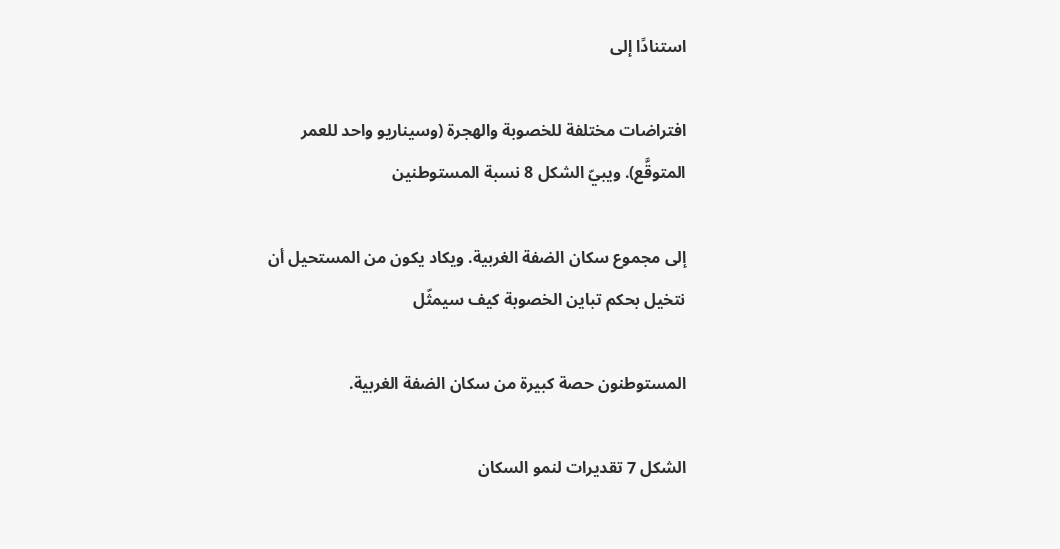استنادًا إلى

افتراضات مختلفة للخصوبة والهجرة (وسيناريو واحد للعمر المتوقَّع). ويبيّ الشكل 8 نسبة المستوطنين

إلى مجموع سكان الضفة الغربية. ويكاد يكون من المستحيل أن نتخيل بحكم تباين الخصوبة كيف سيمثّل

المستوطنون حصة كبيرة من سكان الضفة الغربية.

الشكل 7 تقديرات لنمو السكان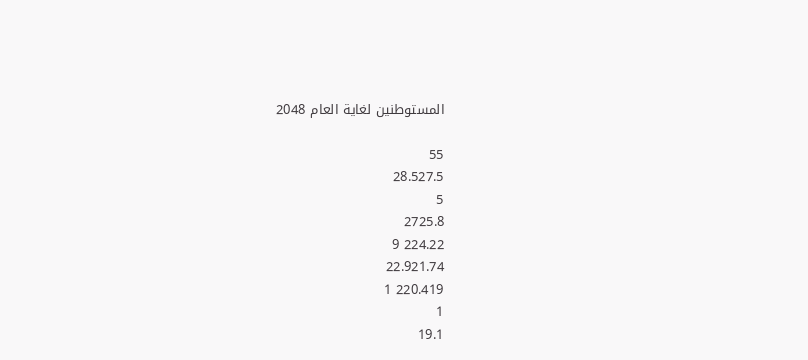المستوطنين لغاية العام 2048

55
28.527.5
5
2725.8
224.22 9
22.921.74
220.419 1
1
19.1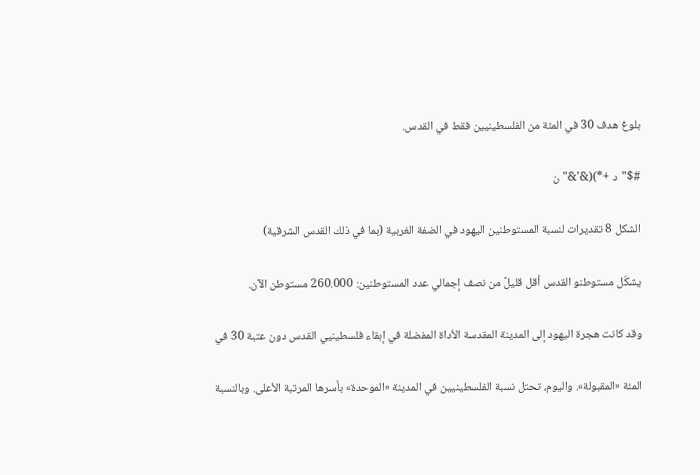بلوغ هدف 30 في المئة من الفلسطينيين فقط في القدس.

#$"د +*)(&'&"ن

الشكل 8 تقديرات لنسبة المستوطنين اليهود في الضفة الغربية (بما في ذلك القدس الشرقية)

يشكّل مستوطنو القدس أقل قليلً من نصف إجمالي عدد المستوطنين: 260.000 مستوطن الآن.

وقد كانت هجرة اليهود إلى المدينة المقدسة الأداة المفضلة في إبقاء فلسطينيي القدس دون عتبة 30 في

المئة «المقبولة». واليوم، تحتل نسبة الفلسطينيين في المدينة «الموحدة» بأسرها المرتبة الأعلى. وبالنسبة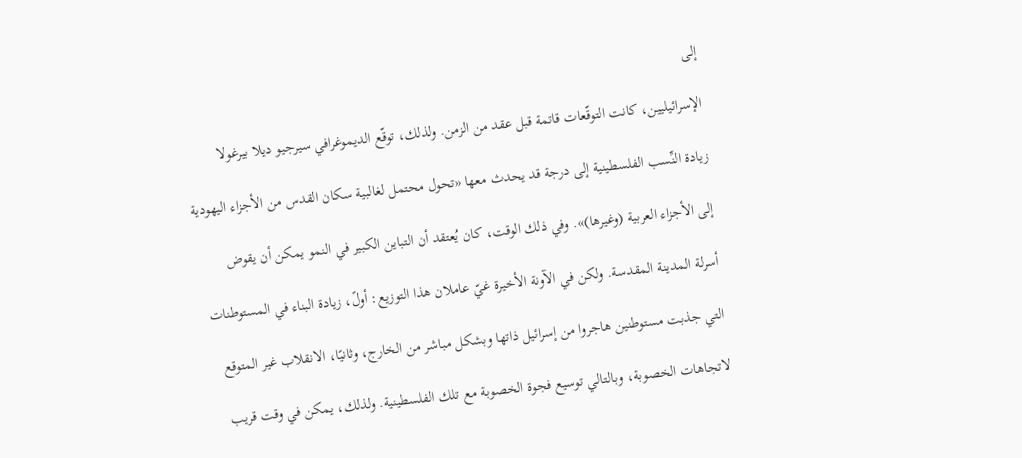إلى

الإسرائيليين، كانت التوقّعات قاتمة قبل عقد من الزمن. ولذلك، توقّع الديموغرافي سيرجيو ديلا بيرغولا

زيادة النِّسب الفلسطينية إلى درجة قد يحدث معها «تحول محتمل لغالبية سكان القدس من الأجزاء اليهودية

إلى الأجزاء العربية (وغيرها)». وفي ذلك الوقت، كان يُعتقد أن التباين الكبير في النمو يمكن أن يقوض

أسرلة المدينة المقدسة. ولكن في الآونة الأخيرة غيّ عاملان هذا التوزيع: أولً، زيادة البناء في المستوطنات

التي جذبت مستوطنين هاجروا من إسرائيل ذاتها وبشكل مباشر من الخارج، وثانيًا، الانقلاب غير المتوقع

لاتجاهات الخصوبة، وبالتالي توسيع فجوة الخصوبة مع تلك الفلسطينية. ولذلك، يمكن في وقت قريب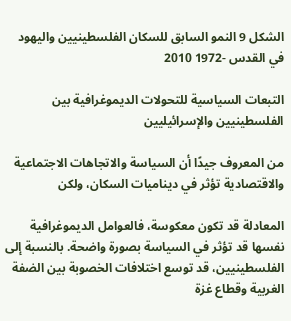الشكل 9 النمو السابق للسكان الفلسطينيين واليهود في القدس -1972 2010

التبعات السياسية للتحولات الديموغرافية بين الفلسطينيين والإسرائيليين

من المعروف جيدًا أن السياسة والاتجاهات الاجتماعية والاقتصادية تؤثر في ديناميات السكان، ولكن

المعادلة قد تكون معكوسة، فالعوامل الديموغرافية نفسها قد تؤثر في السياسة بصورة واضحة. بالنسبة إلى الفلسطينيين، قد توسع اختلافات الخصوبة بين الضفة الغربية وقطاع غزة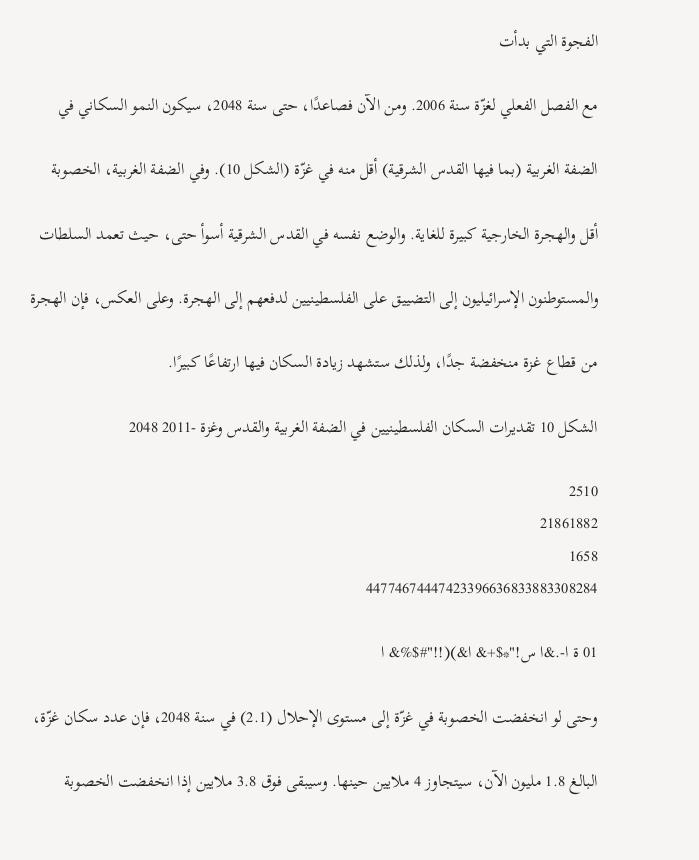الفجوة التي بدأت

مع الفصل الفعلي لغزّة سنة 2006. ومن الآن فصاعدًا، حتى سنة 2048، سيكون النمو السكاني في

الضفة الغربية (بما فيها القدس الشرقية) أقل منه في غزّة (الشكل 10). وفي الضفة الغربية، الخصوبة

أقل والهجرة الخارجية كبيرة للغاية. والوضع نفسه في القدس الشرقية أسوأ حتى، حيث تعمد السلطات

والمستوطنون الإسرائيليون إلى التضييق على الفلسطينيين لدفعهم إلى الهجرة. وعلى العكس، فإن الهجرة

من قطاع غزة منخفضة جدًا، ولذلك ستشهد زيادة السكان فيها ارتفاعًا كبيرًا.

الشكل 10 تقديرات السكان الفلسطينيين في الضفة الغربية والقدس وغزة -2011 2048

2510
21861882
1658
44774674447423396636833883308284

01 ة ا-.&ا س!"*$+& ا&)(!!"#$%& ا

وحتى لو انخفضت الخصوبة في غزّة إلى مستوى الإحلال (2.1) في سنة 2048، فإن عدد سكان غزّة،

البالغ 1.8 مليون الآن، سيتجاوز 4 ملايين حينها. وسيبقى فوق 3.8 ملايين إذا انخفضت الخصوبة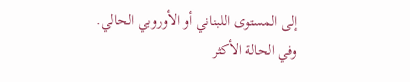إلى المستوى اللبناني أو الأوروبي الحالي. وفي الحالة الأكثر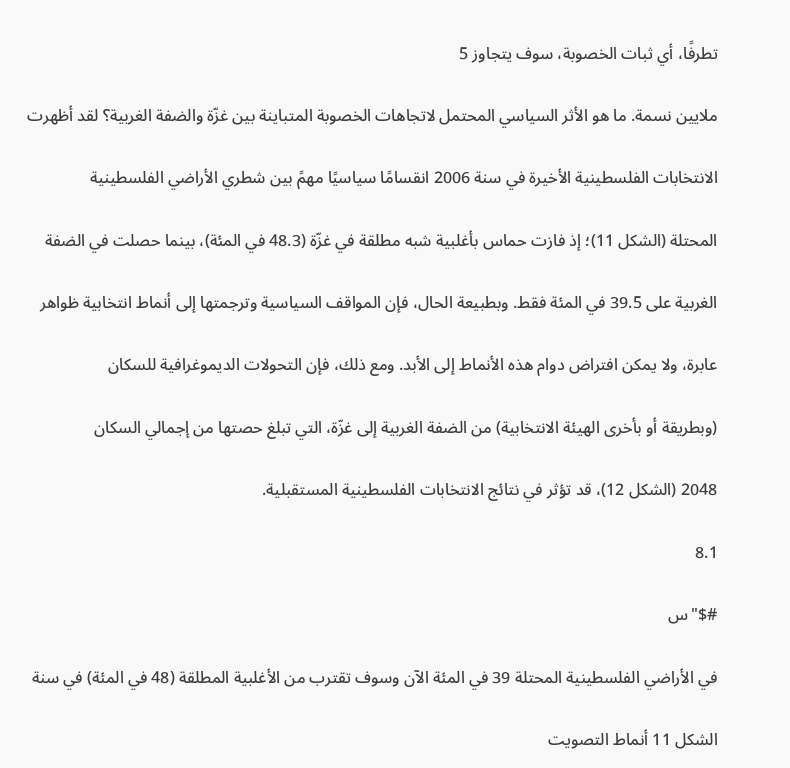تطرفًا، أي ثبات الخصوبة، سوف يتجاوز 5

ملايين نسمة. ما هو الأثر السياسي المحتمل لاتجاهات الخصوبة المتباينة بين غزّة والضفة الغربية؟ لقد أظهرت

الانتخابات الفلسطينية الأخيرة في سنة 2006 انقسامًا سياسيًا مهمً بين شطري الأراضي الفلسطينية

المحتلة (الشكل 11)؛ إذ فازت حماس بأغلبية شبه مطلقة في غزّة (48.3 في المئة)، بينما حصلت في الضفة

الغربية على 39.5 في المئة فقط. وبطبيعة الحال، فإن المواقف السياسية وترجمتها إلى أنماط انتخابية ظواهر

عابرة، ولا يمكن افتراض دوام هذه الأنماط إلى الأبد. ومع ذلك، فإن التحولات الديموغرافية للسكان

(وبطريقة أو بأخرى الهيئة الانتخابية) من الضفة الغربية إلى غزّة، التي تبلغ حصتها من إجمالي السكان

2048 (الشكل 12)، قد تؤثر في نتائج الانتخابات الفلسطينية المستقبلية.

8.1

#$"س

في الأراضي الفلسطينية المحتلة 39 في المئة الآن وسوف تقترب من الأغلبية المطلقة (48 في المئة) في سنة

الشكل 11 أنماط التصويت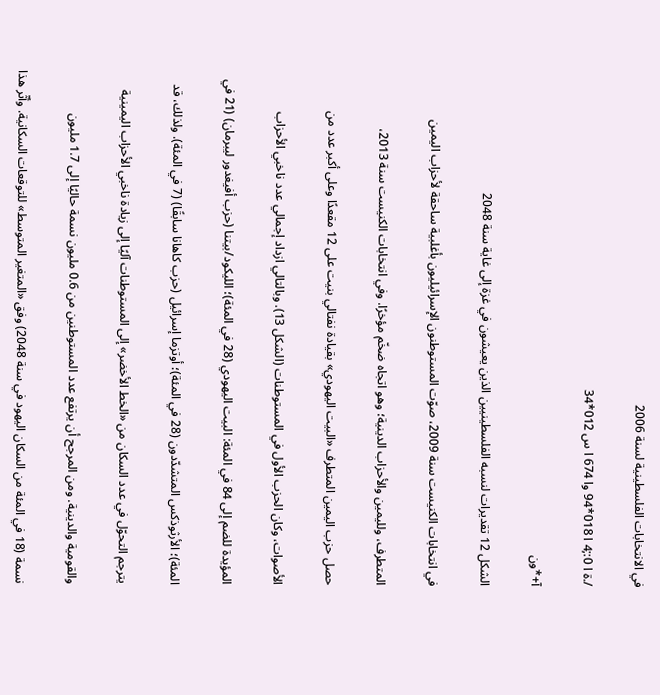في الانتخابات الفلسطينية لسنة 2006

/.ة ا 0:;4 ا 018*94 وا 674 ا س 012*34

آ+*ون

الشكل 12 تقديرات لنسبه الفلسطينيين الذين يعيشون في غزة إلى غاية سنة 2048

في انتخابات الكنيست سنة 2009، صوّت المستوطنون الإسرائيليون بأغلبية ساحقة لأحزاب اليمين

المتطرف، ولليمين والأحزاب الدينية؛ وهو اتجاه ضخّم مؤخرًا. وفي انتخابات الكنيست سنة 2013،

حصل حزب اليمين المتطرف «البيت اليهودي» بقيادة نفتالي بنيت على 12 مقعدًا وعلى أكبر عدد من

الأصوات، وكان الحزب الأول في المستوطنات (الشكل 13). وبالتالي ازداد إجمالي عدد ناخبي الأحزاب

المؤيدة للضم إلى 84 في المئة: البيت اليهودي (28 في المئة)؛ الليكود/بيتنا (حزب أفيغدور ليبرمان) (21 في

المئة)؛ الأرثوذكس المتشدّدون (28 في المئة)؛ أوتزما إسرائيل (حزب كاهانا سابقًا) (7 في المئة). ولذلك، قد

يترجم التحوّل في عدد السكان من «الخط الأخضر» إلى المستوطنات آليًا إلى زيادة ناخبي الأحزاب اليمينية

والقومية والدينية. ومن المرجح أن يرتفع عدد المستوطنين من 0.6 مليون نسمة حاليًا إلى 1.7 مليون

نسمة (18 في المئة من السكان اليهود في سنة 2048) وفق «المتغير المتوسط» للتوقعات السكانية. وأثّر هذا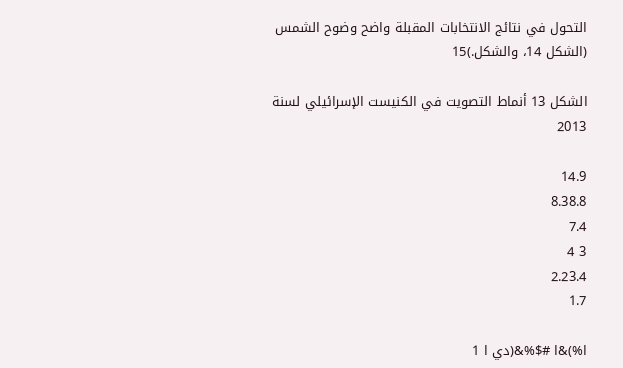التحول في نتائج الانتخابات المقبلة واضح وضوح الشمس (الشكل 14، والشكل.)15

الشكل 13 أنماط التصويت في الكنيست الإسرائيلي لسنة 2013

14.9
8.38.8
7.4
3 4
2.23.4
1.7

ا%)&ا #$%&(دي ا 1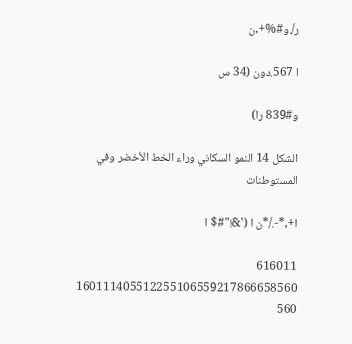ر/.و#%+,ن

ا 567.دون (34 س

و#839 را)

الشكل 14 النمو السكاني وراء الخط الأخضر وفي المستوطنات

ا+,*-./*ن ا ('&!"#$ ا

616011
160111405512255106559217866658560
560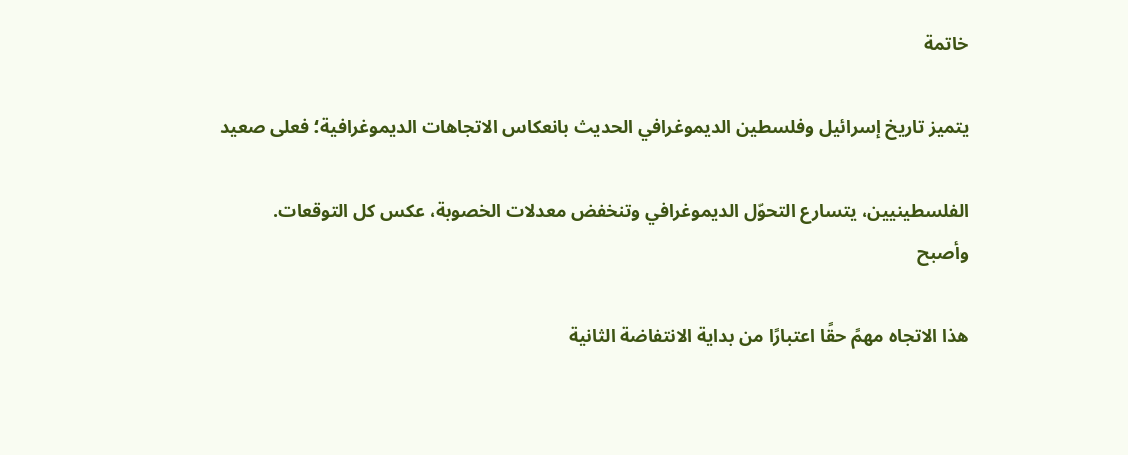خاتمة

يتميز تاريخ إسرائيل وفلسطين الديموغرافي الحديث بانعكاس الاتجاهات الديموغرافية؛ فعلى صعيد

الفلسطينيين، يتسارع التحوّل الديموغرافي وتنخفض معدلات الخصوبة، عكس كل التوقعات. وأصبح

هذا الاتجاه مهمً حقًا اعتبارًا من بداية الانتفاضة الثانية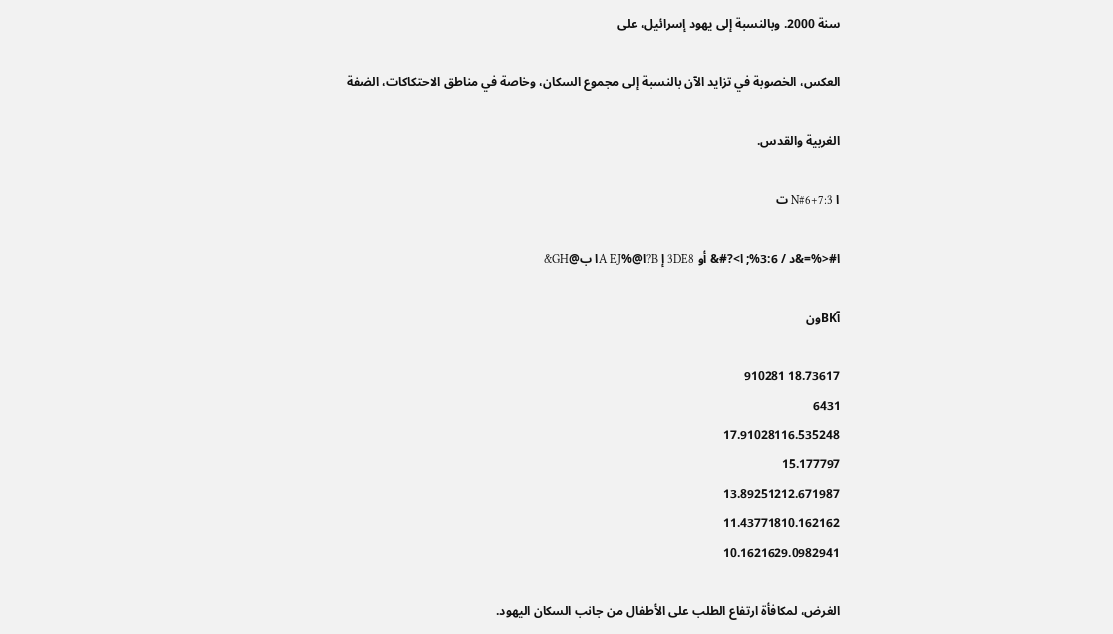سنة 2000. وبالنسبة إلى يهود إسرائيل، على

العكس، الخصوبة في تزايد الآن بالنسبة إلى مجموع السكان، وخاصة في مناطق الاحتكاكات، الضفة

الغربية والقدس.

ا 3:N#6+7 ت

ا#<%=&د / 3:6%; ا>?#& أو 3DE8 إ B?ا@%A EJا ب@GH&

آBKون

18.73617 910281
6431
17.91028116.535248
15.177797
13.89251212.671987
11.43771810.162162
10.1621629.0982941

الغرض، لمكافأة ارتفاع الطلب على الأطفال من جانب السكان اليهود.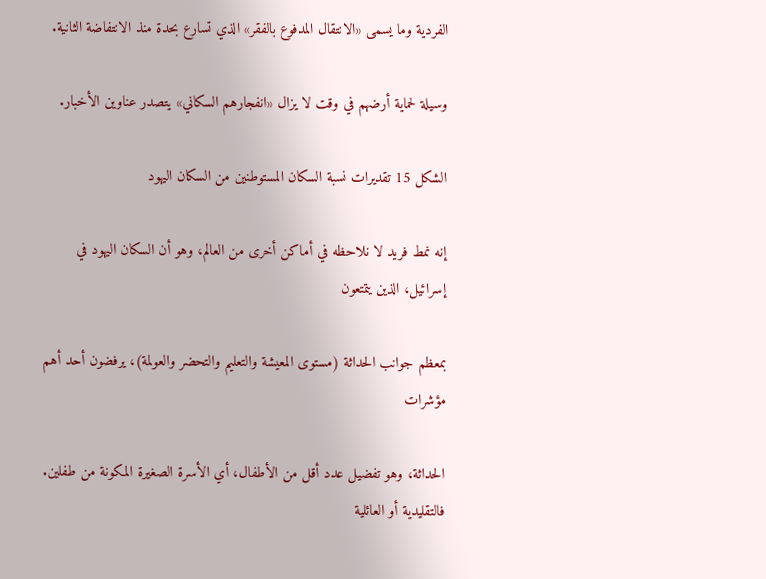الفردية وما يسمى «الانتقال المدفوع بالفقر» الذي تسارع بحدة منذ الانتفاضة الثانية.

وسيلة لحماية أرضهم في وقت لا يزال «انفجارهم السكاني» يتصدر عناوين الأخبار.

الشكل 15 تقديرات نسبة السكان المستوطنين من السكان اليهود

إنه نمط فريد لا نلاحظه في أماكن أخرى من العالم، وهو أن السكان اليهود في إسرائيل، الذين يتمتعون

بمعظم جوانب الحداثة (مستوى المعيشة والتعليم والتحضر والعولمة)، يرفضون أحد أهم مؤشرات

الحداثة، وهو تفضيل عدد أقل من الأطفال، أي الأسرة الصغيرة المكونة من طفلين. فالتقليدية أو العائلية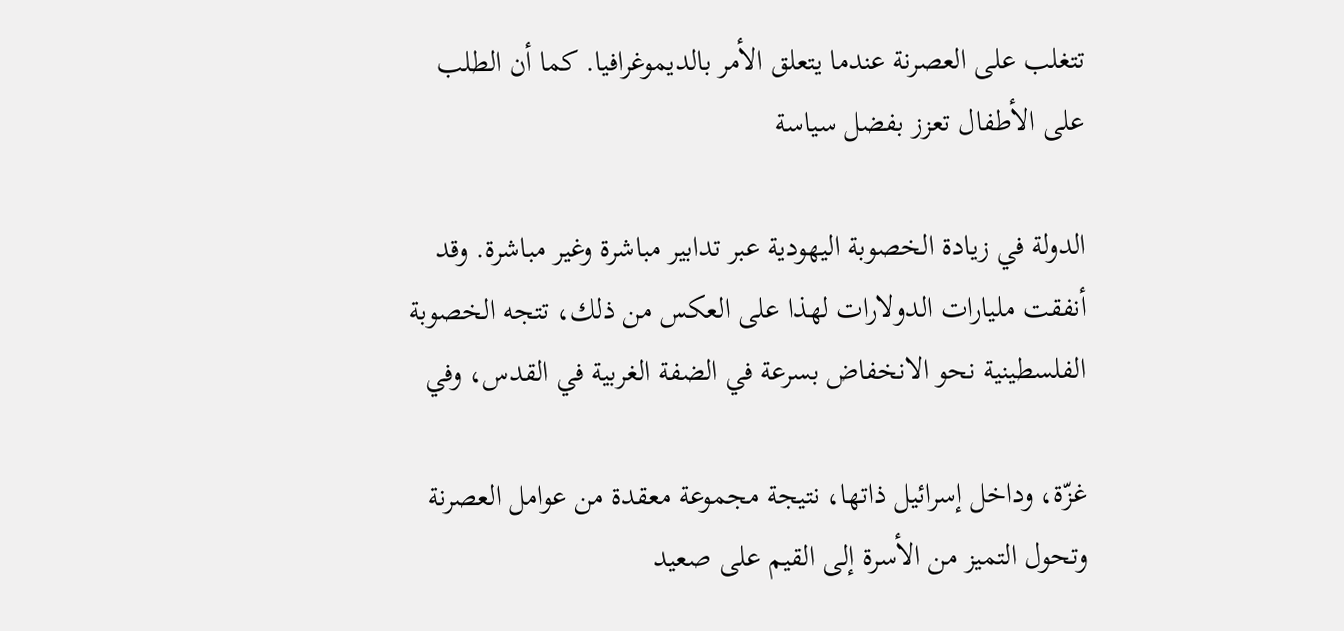تتغلب على العصرنة عندما يتعلق الأمر بالديموغرافيا. كما أن الطلب على الأطفال تعزز بفضل سياسة

الدولة في زيادة الخصوبة اليهودية عبر تدابير مباشرة وغير مباشرة. وقد أنفقت مليارات الدولارات لهذا على العكس من ذلك، تتجه الخصوبة الفلسطينية نحو الانخفاض بسرعة في الضفة الغربية في القدس، وفي

غزّة، وداخل إسرائيل ذاتها، نتيجة مجموعة معقدة من عوامل العصرنة وتحول التميز من الأسرة إلى القيم على صعيد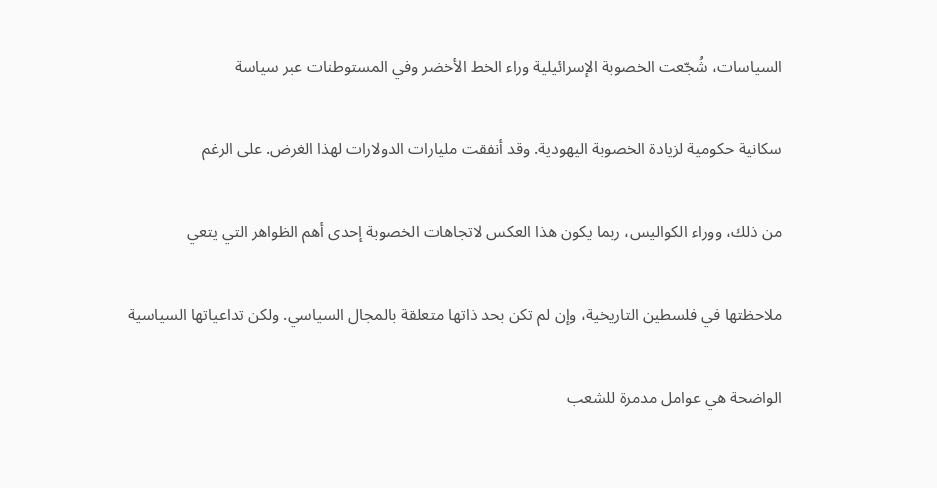السياسات، شُجّعت الخصوبة الإسرائيلية وراء الخط الأخضر وفي المستوطنات عبر سياسة

سكانية حكومية لزيادة الخصوبة اليهودية. وقد أنفقت مليارات الدولارات لهذا الغرض. على الرغم

من ذلك، ووراء الكواليس، ربما يكون هذا العكس لاتجاهات الخصوبة إحدى أهم الظواهر التي يتعي

ملاحظتها في فلسطين التاريخية، وإن لم تكن بحد ذاتها متعلقة بالمجال السياسي. ولكن تداعياتها السياسية

الواضحة هي عوامل مدمرة للشعب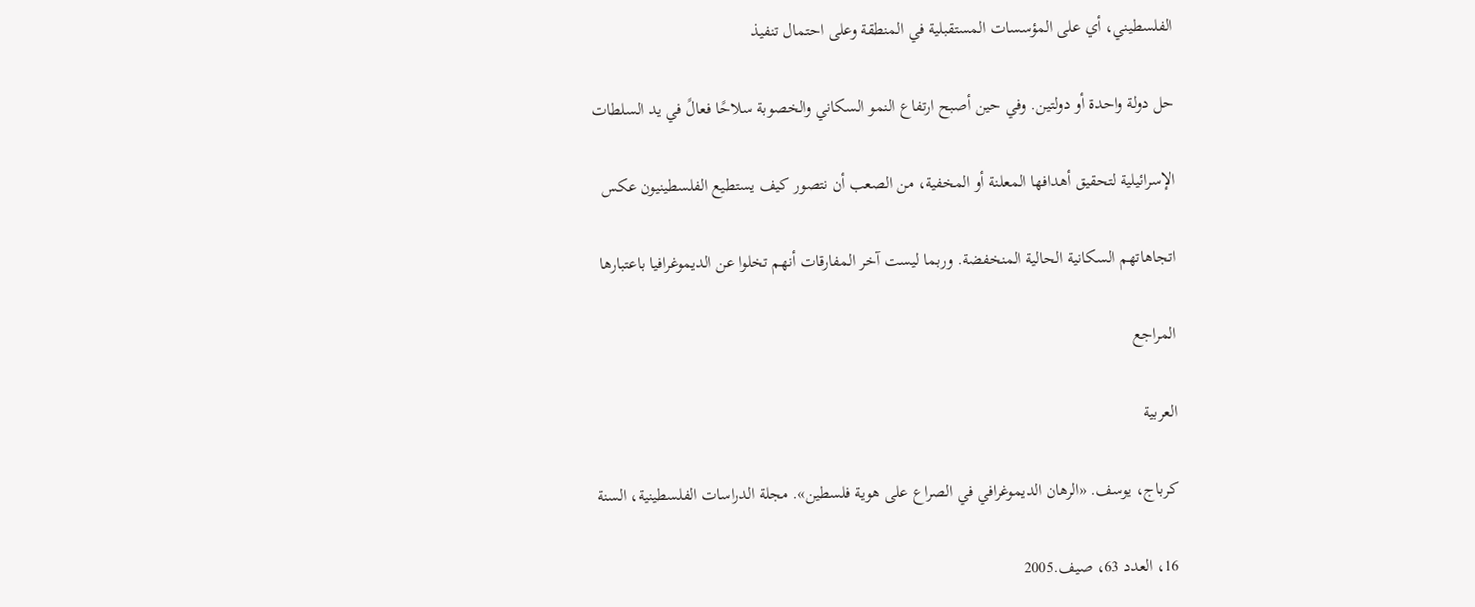الفلسطيني، أي على المؤسسات المستقبلية في المنطقة وعلى احتمال تنفيذ

حل دولة واحدة أو دولتين. وفي حين أصبح ارتفاع النمو السكاني والخصوبة سلاحًا فعالً في يد السلطات

الإسرائيلية لتحقيق أهدافها المعلنة أو المخفية، من الصعب أن نتصور كيف يستطيع الفلسطينيون عكس

اتجاهاتهم السكانية الحالية المنخفضة. وربما ليست آخر المفارقات أنهم تخلوا عن الديموغرافيا باعتبارها

المراجع

العربية

كرباج، يوسف. «الرهان الديموغرافي في الصراع على هوية فلسطين». مجلة الدراسات الفلسطينية، السنة

16، العدد 63، صيف.2005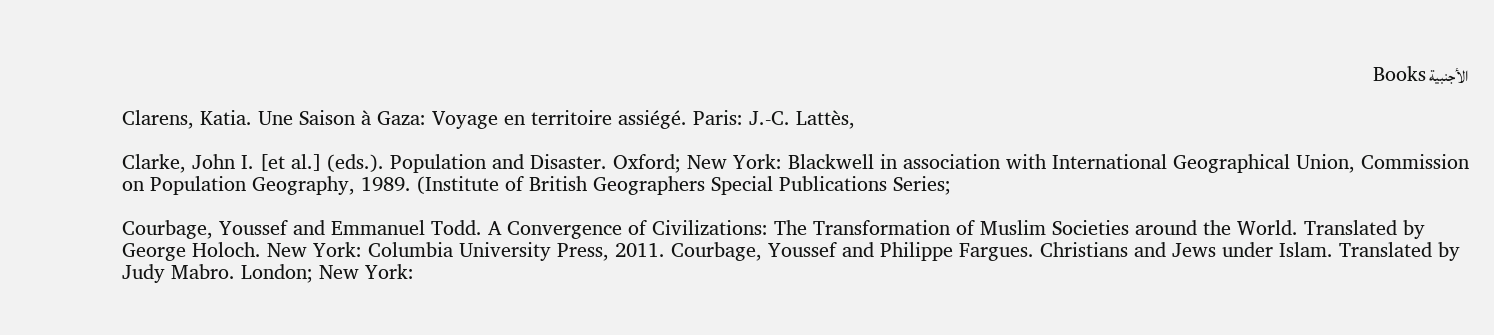الأجنبية Books

Clarens, Katia. Une Saison à Gaza: Voyage en territoire assiégé. Paris: J.-C. Lattès,

Clarke, John I. [et al.] (eds.). Population and Disaster. Oxford; New York: Blackwell in association with International Geographical Union, Commission on Population Geography, 1989. (Institute of British Geographers Special Publications Series;

Courbage, Youssef and Emmanuel Todd. A Convergence of Civilizations: The Transformation of Muslim Societies around the World. Translated by George Holoch. New York: Columbia University Press, 2011. Courbage, Youssef and Philippe Fargues. Christians and Jews under Islam. Translated by Judy Mabro. London; New York: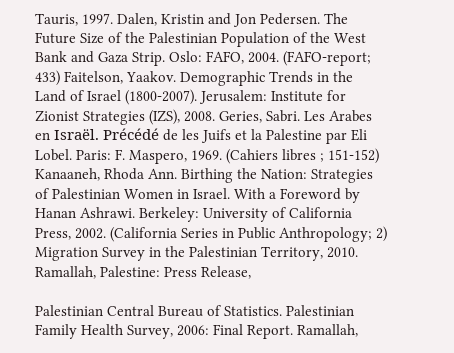Tauris, 1997. Dalen, Kristin and Jon Pedersen. The Future Size of the Palestinian Population of the West Bank and Gaza Strip. Oslo: FAFO, 2004. (FAFO-report; 433) Faitelson, Yaakov. Demographic Trends in the Land of Israel (1800-2007). Jerusalem: Institute for Zionist Strategies (IZS), 2008. Geries, Sabri. Les Arabes en Israël. Précédé de les Juifs et la Palestine par Eli Lobel. Paris: F. Maspero, 1969. (Cahiers libres ; 151-152) Kanaaneh, Rhoda Ann. Birthing the Nation: Strategies of Palestinian Women in Israel. With a Foreword by Hanan Ashrawi. Berkeley: University of California Press, 2002. (California Series in Public Anthropology; 2) Migration Survey in the Palestinian Territory, 2010. Ramallah, Palestine: Press Release,

Palestinian Central Bureau of Statistics. Palestinian Family Health Survey, 2006: Final Report. Ramallah,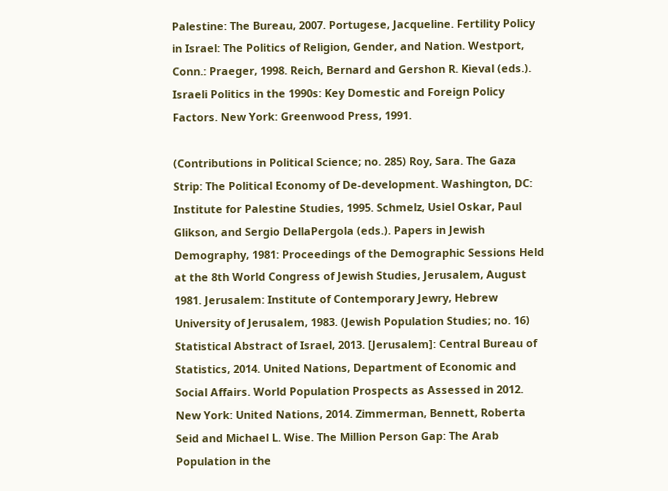Palestine: The Bureau, 2007. Portugese, Jacqueline. Fertility Policy in Israel: The Politics of Religion, Gender, and Nation. Westport, Conn.: Praeger, 1998. Reich, Bernard and Gershon R. Kieval (eds.). Israeli Politics in the 1990s: Key Domestic and Foreign Policy Factors. New York: Greenwood Press, 1991.

(Contributions in Political Science; no. 285) Roy, Sara. The Gaza Strip: The Political Economy of De-development. Washington, DC: Institute for Palestine Studies, 1995. Schmelz, Usiel Oskar, Paul Glikson, and Sergio DellaPergola (eds.). Papers in Jewish Demography, 1981: Proceedings of the Demographic Sessions Held at the 8th World Congress of Jewish Studies, Jerusalem, August 1981. Jerusalem: Institute of Contemporary Jewry, Hebrew University of Jerusalem, 1983. (Jewish Population Studies; no. 16) Statistical Abstract of Israel, 2013. [Jerusalem]: Central Bureau of Statistics, 2014. United Nations, Department of Economic and Social Affairs. World Population Prospects as Assessed in 2012. New York: United Nations, 2014. Zimmerman, Bennett, Roberta Seid and Michael L. Wise. The Million Person Gap: The Arab Population in the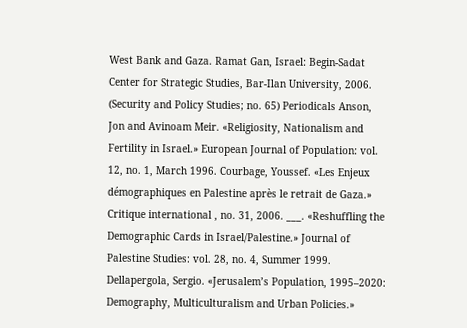West Bank and Gaza. Ramat Gan, Israel: Begin-Sadat Center for Strategic Studies, Bar-Ilan University, 2006. (Security and Policy Studies; no. 65) Periodicals Anson, Jon and Avinoam Meir. «Religiosity, Nationalism and Fertility in Israel.» European Journal of Population: vol. 12, no. 1, March 1996. Courbage, Youssef. «Les Enjeux démographiques en Palestine après le retrait de Gaza.» Critique international , no. 31, 2006. ___. «Reshuffling the Demographic Cards in Israel/Palestine.» Journal of Palestine Studies: vol. 28, no. 4, Summer 1999. Dellapergola, Sergio. «Jerusalem’s Population, 1995–2020: Demography, Multiculturalism and Urban Policies.»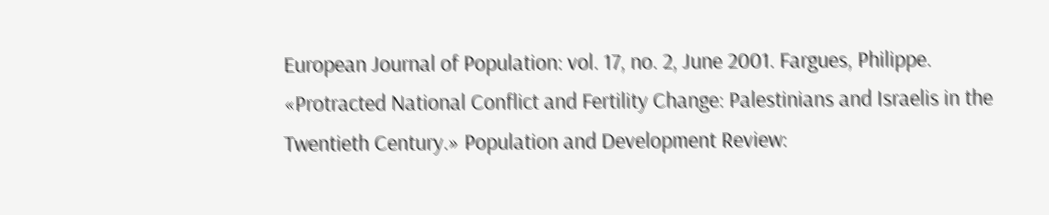European Journal of Population: vol. 17, no. 2, June 2001. Fargues, Philippe. «Protracted National Conflict and Fertility Change: Palestinians and Israelis in the Twentieth Century.» Population and Development Review: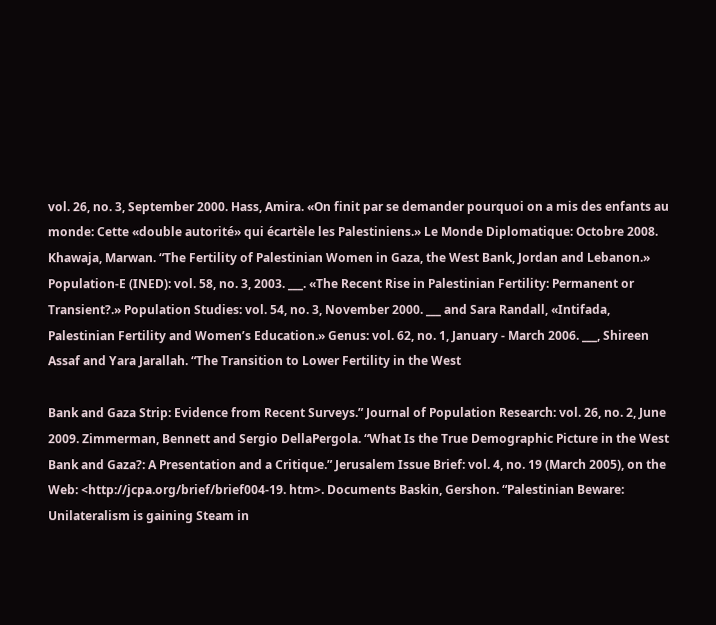vol. 26, no. 3, September 2000. Hass, Amira. «On finit par se demander pourquoi on a mis des enfants au monde: Cette «double autorité» qui écartèle les Palestiniens.» Le Monde Diplomatique: Octobre 2008. Khawaja, Marwan. “The Fertility of Palestinian Women in Gaza, the West Bank, Jordan and Lebanon.» Population-E (INED): vol. 58, no. 3, 2003. ___. «The Recent Rise in Palestinian Fertility: Permanent or Transient?.» Population Studies: vol. 54, no. 3, November 2000. ___ and Sara Randall, «Intifada, Palestinian Fertility and Women’s Education.» Genus: vol. 62, no. 1, January - March 2006. ___, Shireen Assaf and Yara Jarallah. “The Transition to Lower Fertility in the West

Bank and Gaza Strip: Evidence from Recent Surveys.” Journal of Population Research: vol. 26, no. 2, June 2009. Zimmerman, Bennett and Sergio DellaPergola. “What Is the True Demographic Picture in the West Bank and Gaza?: A Presentation and a Critique.” Jerusalem Issue Brief: vol. 4, no. 19 (March 2005), on the Web: <http://jcpa.org/brief/brief004-19. htm>. Documents Baskin, Gershon. “Palestinian Beware: Unilateralism is gaining Steam in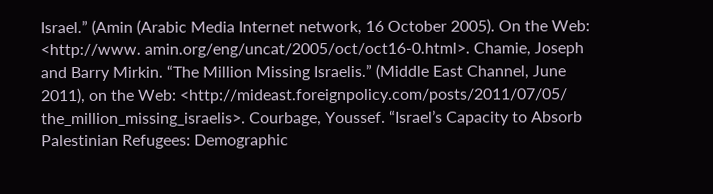Israel.” (Amin (Arabic Media Internet network, 16 October 2005). On the Web: <http://www. amin.org/eng/uncat/2005/oct/oct16-0.html>. Chamie, Joseph and Barry Mirkin. “The Million Missing Israelis.” (Middle East Channel, June 2011), on the Web: <http://mideast.foreignpolicy.com/posts/2011/07/05/ the_million_missing_israelis>. Courbage, Youssef. “Israel’s Capacity to Absorb Palestinian Refugees: Demographic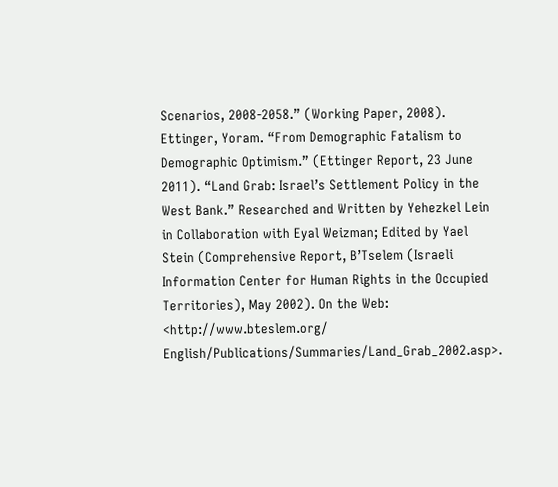Scenarios, 2008-2058.” (Working Paper, 2008). Ettinger, Yoram. “From Demographic Fatalism to Demographic Optimism.” (Ettinger Report, 23 June 2011). “Land Grab: Israel’s Settlement Policy in the West Bank.” Researched and Written by Yehezkel Lein in Collaboration with Eyal Weizman; Edited by Yael Stein (Comprehensive Report, B’Tselem (Israeli Information Center for Human Rights in the Occupied Territories), May 2002). On the Web: <http://www.bteslem.org/ English/Publications/Summaries/Land_Grab_2002.asp>.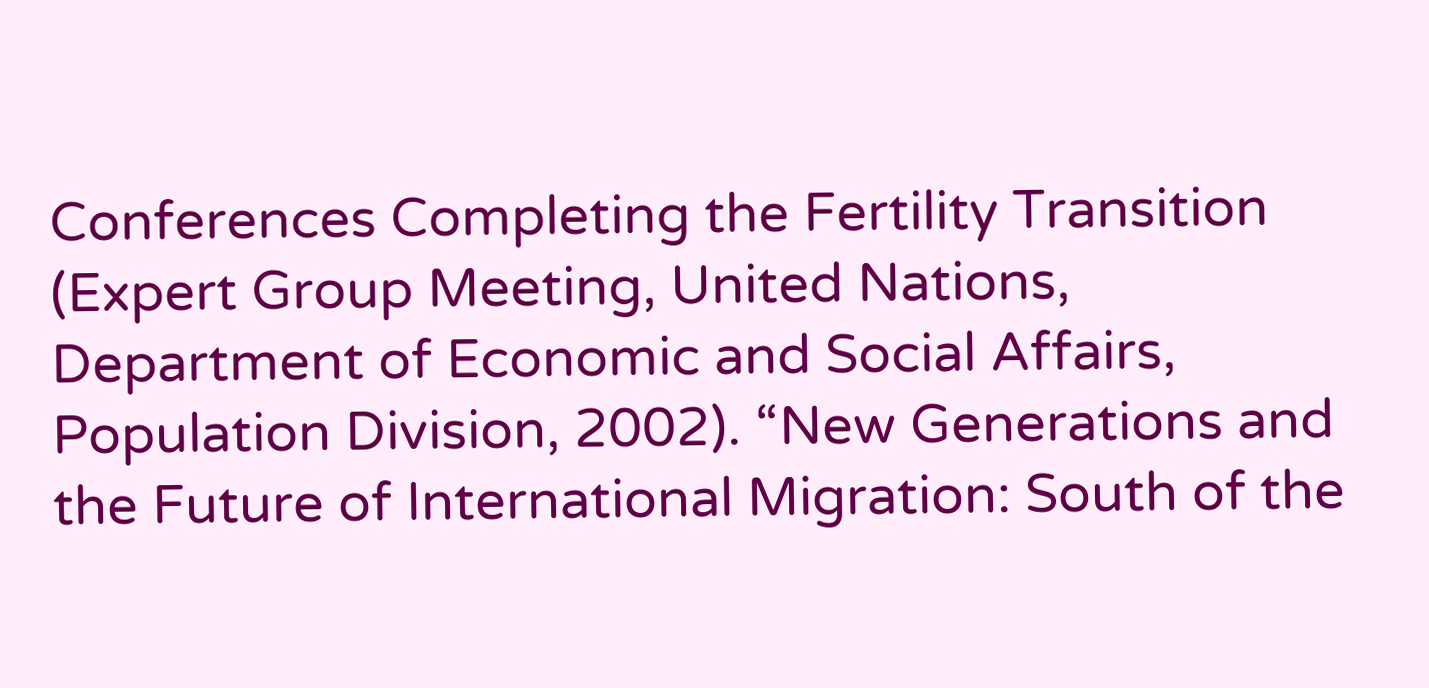Conferences Completing the Fertility Transition (Expert Group Meeting, United Nations, Department of Economic and Social Affairs, Population Division, 2002). “New Generations and the Future of International Migration: South of the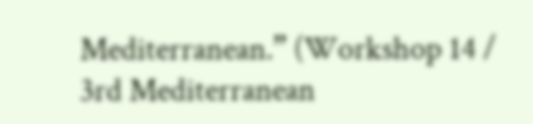Mediterranean.” (Workshop 14 / 3rd Mediterranean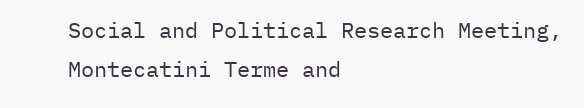Social and Political Research Meeting, Montecatini Terme and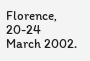Florence, 20-24 March 2002.